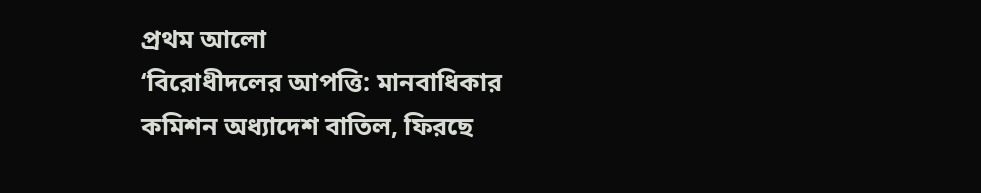প্রথম আলো
‘বিরোধীদলের আপত্তি: মানবাধিকার কমিশন অধ্যাদেশ বাতিল, ফিরছে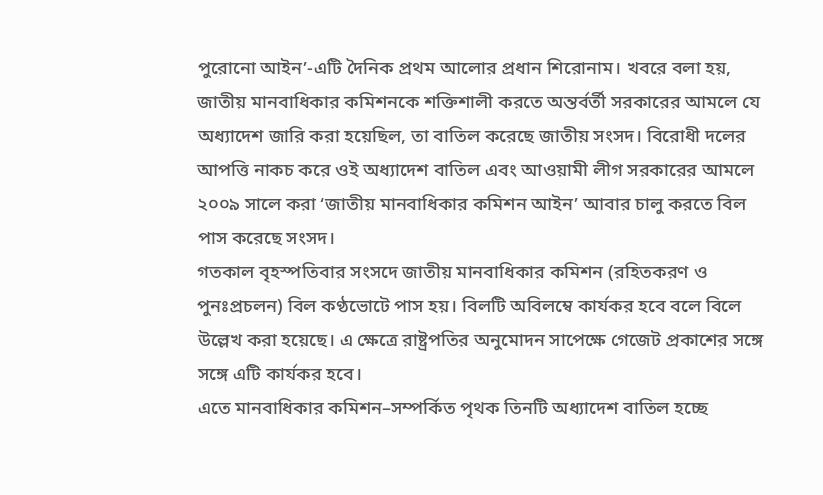পুরোনো আইন’-এটি দৈনিক প্রথম আলোর প্রধান শিরোনাম। খবরে বলা হয়, জাতীয় মানবাধিকার কমিশনকে শক্তিশালী করতে অন্তর্বর্তী সরকারের আমলে যে অধ্যাদেশ জারি করা হয়েছিল, তা বাতিল করেছে জাতীয় সংসদ। বিরোধী দলের আপত্তি নাকচ করে ওই অধ্যাদেশ বাতিল এবং আওয়ামী লীগ সরকারের আমলে ২০০৯ সালে করা ‘জাতীয় মানবাধিকার কমিশন আইন’ আবার চালু করতে বিল পাস করেছে সংসদ।
গতকাল বৃহস্পতিবার সংসদে জাতীয় মানবাধিকার কমিশন (রহিতকরণ ও পুনঃপ্রচলন) বিল কণ্ঠভোটে পাস হয়। বিলটি অবিলম্বে কার্যকর হবে বলে বিলে উল্লেখ করা হয়েছে। এ ক্ষেত্রে রাষ্ট্রপতির অনুমোদন সাপেক্ষে গেজেট প্রকাশের সঙ্গে সঙ্গে এটি কার্যকর হবে।
এতে মানবাধিকার কমিশন–সম্পর্কিত পৃথক তিনটি অধ্যাদেশ বাতিল হচ্ছে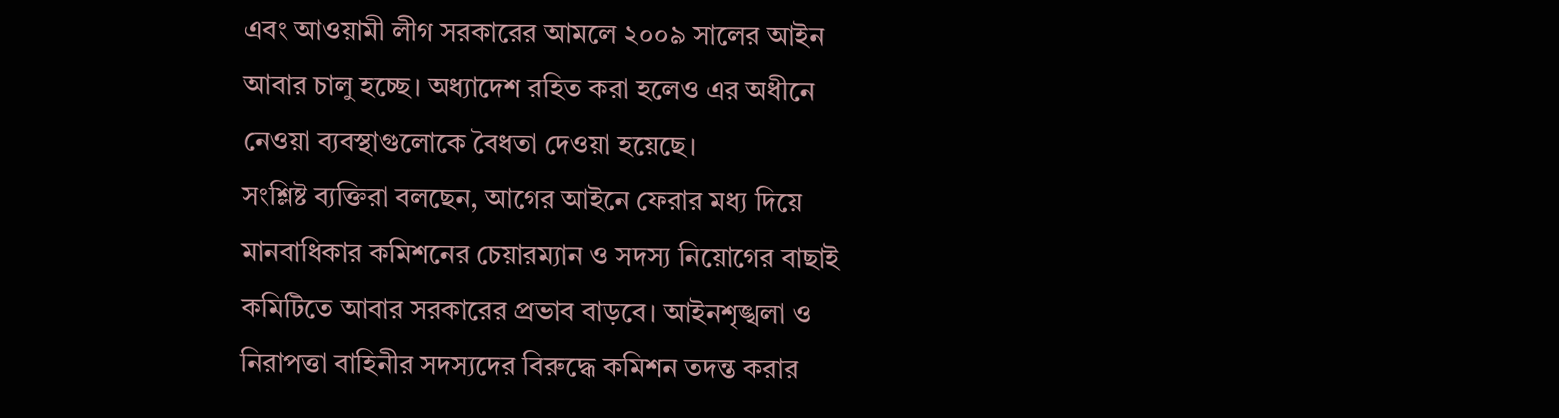এবং আওয়ামী লীগ সরকারের আমলে ২০০৯ সালের আইন আবার চালু হচ্ছে। অধ্যাদেশ রহিত করা হলেও এর অধীনে নেওয়া ব্যবস্থাগুলোকে বৈধতা দেওয়া হয়েছে।
সংশ্লিষ্ট ব্যক্তিরা বলছেন, আগের আইনে ফেরার মধ্য দিয়ে মানবাধিকার কমিশনের চেয়ারম্যান ও সদস্য নিয়োগের বাছাই কমিটিতে আবার সরকারের প্রভাব বাড়বে। আইনশৃঙ্খলা ও নিরাপত্তা বাহিনীর সদস্যদের বিরুদ্ধে কমিশন তদন্ত করার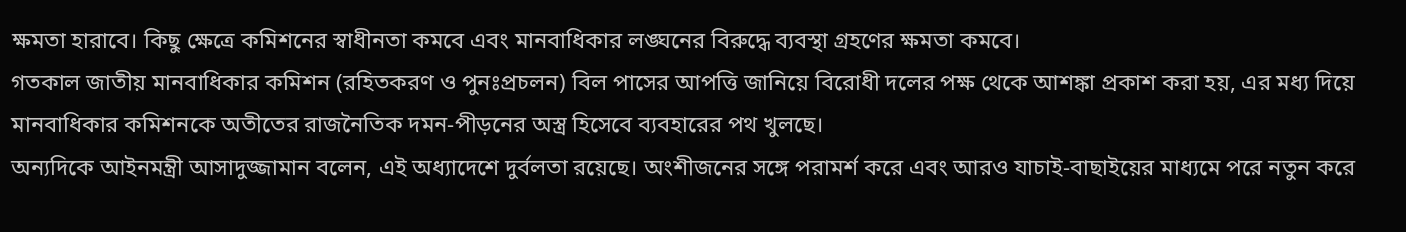ক্ষমতা হারাবে। কিছু ক্ষেত্রে কমিশনের স্বাধীনতা কমবে এবং মানবাধিকার লঙ্ঘনের বিরুদ্ধে ব্যবস্থা গ্রহণের ক্ষমতা কমবে।
গতকাল জাতীয় মানবাধিকার কমিশন (রহিতকরণ ও পুনঃপ্রচলন) বিল পাসের আপত্তি জানিয়ে বিরোধী দলের পক্ষ থেকে আশঙ্কা প্রকাশ করা হয়, এর মধ্য দিয়ে মানবাধিকার কমিশনকে অতীতের রাজনৈতিক দমন-পীড়নের অস্ত্র হিসেবে ব্যবহারের পথ খুলছে।
অন্যদিকে আইনমন্ত্রী আসাদুজ্জামান বলেন, এই অধ্যাদেশে দুর্বলতা রয়েছে। অংশীজনের সঙ্গে পরামর্শ করে এবং আরও যাচাই-বাছাইয়ের মাধ্যমে পরে নতুন করে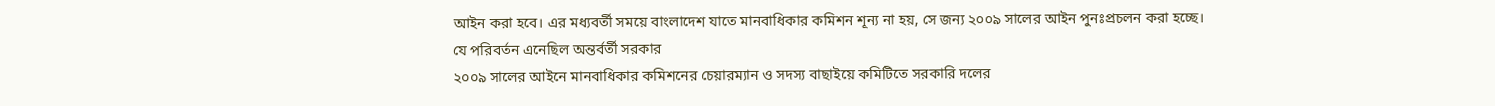আইন করা হবে। এর মধ্যবর্তী সময়ে বাংলাদেশ যাতে মানবাধিকার কমিশন শূন্য না হয়, সে জন্য ২০০৯ সালের আইন পুনঃপ্রচলন করা হচ্ছে।
যে পরিবর্তন এনেছিল অন্তর্বর্তী সরকার
২০০৯ সালের আইনে মানবাধিকার কমিশনের চেয়ারম্যান ও সদস্য বাছাইয়ে কমিটিতে সরকারি দলের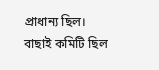প্রাধান্য ছিল। বাছাই কমিটি ছিল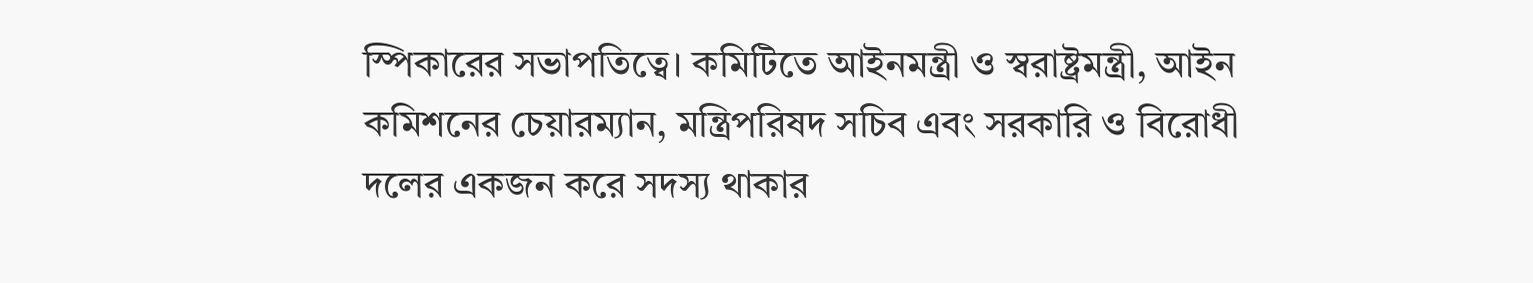স্পিকারের সভাপতিত্বে। কমিটিতে আইনমন্ত্রী ও স্বরাষ্ট্রমন্ত্রী, আইন কমিশনের চেয়ারম্যান, মন্ত্রিপরিষদ সচিব এবং সরকারি ও বিরোধী দলের একজন করে সদস্য থাকার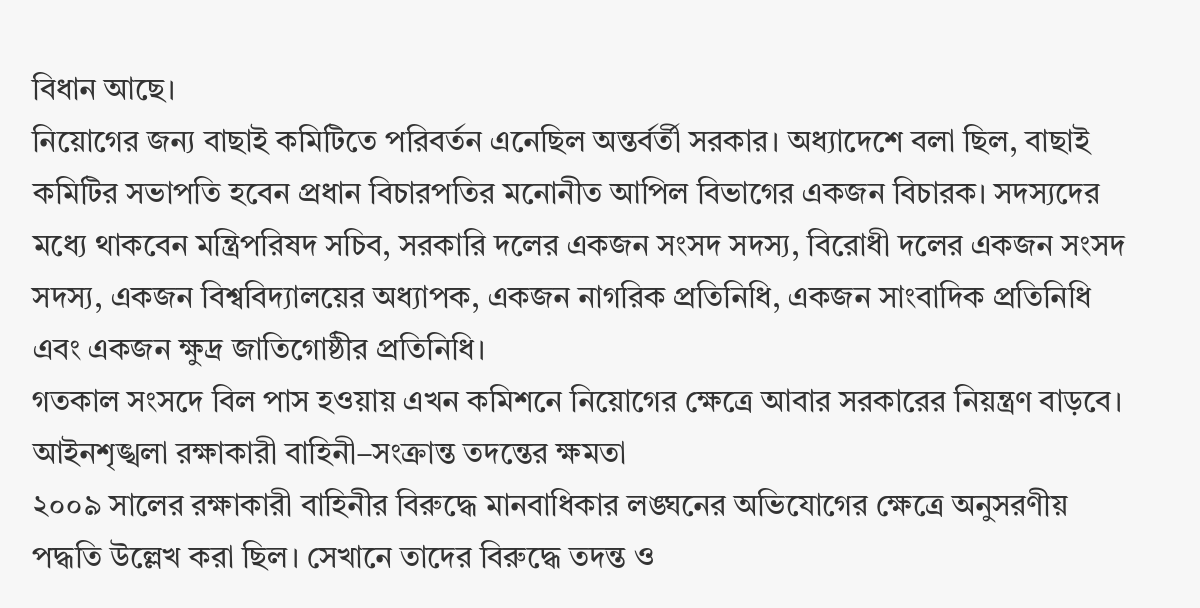বিধান আছে।
নিয়োগের জন্য বাছাই কমিটিতে পরিবর্তন এনেছিল অন্তর্বর্তী সরকার। অধ্যাদেশে বলা ছিল, বাছাই কমিটির সভাপতি হবেন প্রধান বিচারপতির মনোনীত আপিল বিভাগের একজন বিচারক। সদস্যদের মধ্যে থাকবেন মন্ত্রিপরিষদ সচিব, সরকারি দলের একজন সংসদ সদস্য, বিরোধী দলের একজন সংসদ সদস্য, একজন বিশ্ববিদ্যালয়ের অধ্যাপক, একজন নাগরিক প্রতিনিধি, একজন সাংবাদিক প্রতিনিধি এবং একজন ক্ষুদ্র জাতিগোষ্ঠীর প্রতিনিধি।
গতকাল সংসদে বিল পাস হওয়ায় এখন কমিশনে নিয়োগের ক্ষেত্রে আবার সরকারের নিয়ন্ত্রণ বাড়বে।
আইনশৃঙ্খলা রক্ষাকারী বাহিনী–সংক্রান্ত তদন্তের ক্ষমতা
২০০৯ সালের রক্ষাকারী বাহিনীর বিরুদ্ধে মানবাধিকার লঙ্ঘনের অভিযোগের ক্ষেত্রে অনুসরণীয় পদ্ধতি উল্লেখ করা ছিল। সেখানে তাদের বিরুদ্ধে তদন্ত ও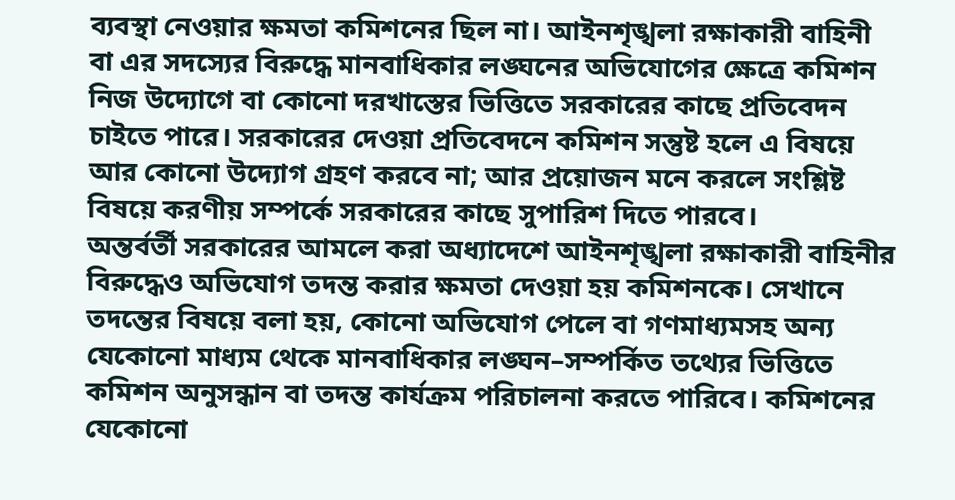ব্যবস্থা নেওয়ার ক্ষমতা কমিশনের ছিল না। আইনশৃঙ্খলা রক্ষাকারী বাহিনী বা এর সদস্যের বিরুদ্ধে মানবাধিকার লঙ্ঘনের অভিযোগের ক্ষেত্রে কমিশন নিজ উদ্যোগে বা কোনো দরখাস্তের ভিত্তিতে সরকারের কাছে প্রতিবেদন চাইতে পারে। সরকারের দেওয়া প্রতিবেদনে কমিশন সন্তুষ্ট হলে এ বিষয়ে আর কোনো উদ্যোগ গ্রহণ করবে না; আর প্রয়োজন মনে করলে সংশ্লিষ্ট বিষয়ে করণীয় সম্পর্কে সরকারের কাছে সুপারিশ দিতে পারবে।
অন্তর্বর্তী সরকারের আমলে করা অধ্যাদেশে আইনশৃঙ্খলা রক্ষাকারী বাহিনীর বিরুদ্ধেও অভিযোগ তদন্ত করার ক্ষমতা দেওয়া হয় কমিশনকে। সেখানে তদন্তের বিষয়ে বলা হয়, কোনো অভিযোগ পেলে বা গণমাধ্যমসহ অন্য যেকোনো মাধ্যম থেকে মানবাধিকার লঙ্ঘন–সম্পর্কিত তথ্যের ভিত্তিতে কমিশন অনুসন্ধান বা তদন্ত কার্যক্রম পরিচালনা করতে পারিবে। কমিশনের যেকোনো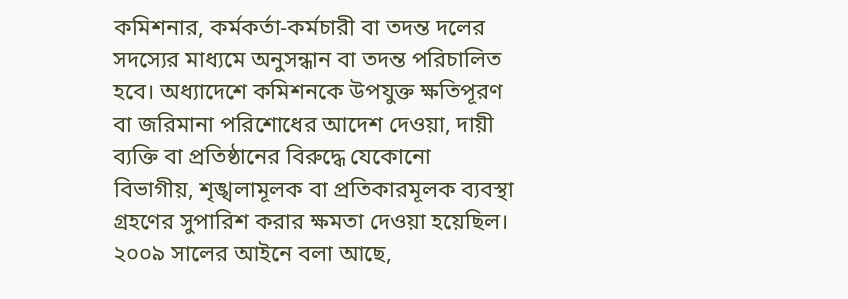কমিশনার, কর্মকর্তা-কর্মচারী বা তদন্ত দলের সদস্যের মাধ্যমে অনুসন্ধান বা তদন্ত পরিচালিত হবে। অধ্যাদেশে কমিশনকে উপযুক্ত ক্ষতিপূরণ বা জরিমানা পরিশোধের আদেশ দেওয়া, দায়ী ব্যক্তি বা প্রতিষ্ঠানের বিরুদ্ধে যেকোনো বিভাগীয়, শৃঙ্খলামূলক বা প্রতিকারমূলক ব্যবস্থা গ্রহণের সুপারিশ করার ক্ষমতা দেওয়া হয়েছিল।
২০০৯ সালের আইনে বলা আছে,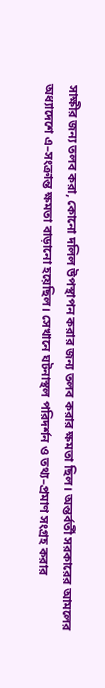সাক্ষীর জন্য তলব করা, কোনো দলিল উপস্থাপন করার জন্য তলব করার ক্ষমতা ছিল। অন্তর্বর্তী সরকারের আমলের অধ্যাদেশে এ–সংক্রান্ত ক্ষমতা বাড়ানো হয়েছিল। সেখানে ঘটনাস্থল পরিদর্শন ও তথ্য–প্রমাণ সংগ্রহ করার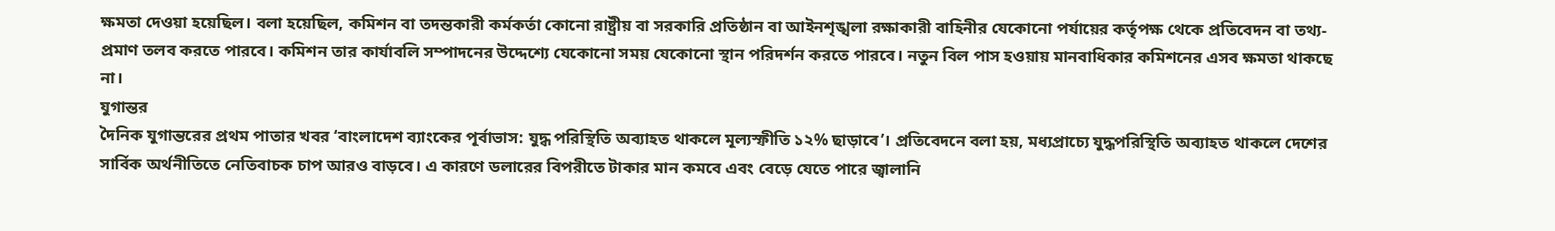ক্ষমতা দেওয়া হয়েছিল। বলা হয়েছিল, কমিশন বা তদন্তকারী কর্মকর্তা কোনো রাষ্ট্রীয় বা সরকারি প্রতিষ্ঠান বা আইনশৃঙ্খলা রক্ষাকারী বাহিনীর যেকোনো পর্যায়ের কর্তৃপক্ষ থেকে প্রতিবেদন বা তথ্য-প্রমাণ তলব করতে পারবে। কমিশন তার কার্যাবলি সম্পাদনের উদ্দেশ্যে যেকোনো সময় যেকোনো স্থান পরিদর্শন করতে পারবে। নতুন বিল পাস হওয়ায় মানবাধিকার কমিশনের এসব ক্ষমতা থাকছে না।
যুগান্তর
দৈনিক যুগান্তরের প্রথম পাতার খবর ‘বাংলাদেশ ব্যাংকের পূর্বাভাস: যুদ্ধ পরিস্থিতি অব্যাহত থাকলে মূল্যস্ফীতি ১২% ছাড়াবে’। প্রতিবেদনে বলা হয়, মধ্যপ্রাচ্যে যুদ্ধপরিস্থিতি অব্যাহত থাকলে দেশের সার্বিক অর্থনীতিতে নেতিবাচক চাপ আরও বাড়বে। এ কারণে ডলারের বিপরীতে টাকার মান কমবে এবং বেড়ে যেতে পারে জ্বালানি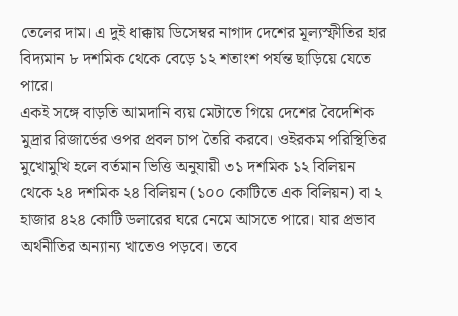তেলের দাম। এ দুই ধাক্কায় ডিসেম্বর নাগাদ দেশের মূল্যস্ফীতির হার বিদ্যমান ৮ দশমিক থেকে বেড়ে ১২ শতাংশ পর্যন্ত ছাড়িয়ে যেতে পারে।
একই সঙ্গে বাড়তি আমদানি ব্যয় মেটাতে গিয়ে দেশের বৈদেশিক মুদ্রার রিজার্ভের ওপর প্রবল চাপ তৈরি করবে। ওইরকম পরিস্থিতির মুখোমুখি হলে বর্তমান ভিত্তি অনুযায়ী ৩১ দশমিক ১২ বিলিয়ন থেকে ২৪ দশমিক ২৪ বিলিয়ন (১০০ কোটিতে এক বিলিয়ন) বা ২ হাজার ৪২৪ কোটি ডলারের ঘরে নেমে আসতে পারে। যার প্রভাব অর্থনীতির অন্যান্য খাতেও পড়বে। তবে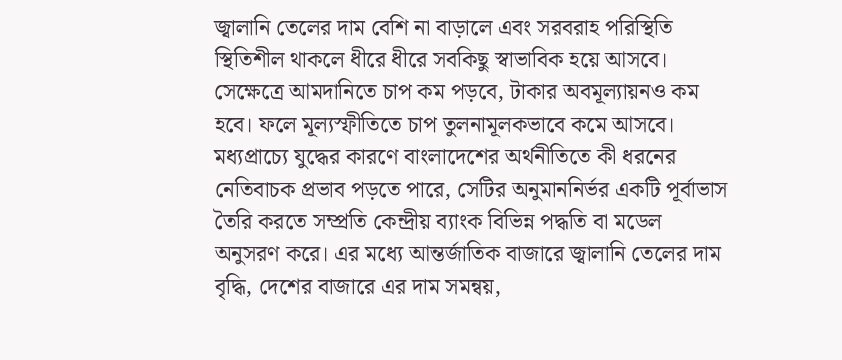জ্বালানি তেলের দাম বেশি না বাড়ালে এবং সরবরাহ পরিস্থিতি স্থিতিশীল থাকলে ধীরে ধীরে সবকিছু স্বাভাবিক হয়ে আসবে। সেক্ষেত্রে আমদানিতে চাপ কম পড়বে, টাকার অবমূল্যায়নও কম হবে। ফলে মূল্যস্ফীতিতে চাপ তুলনামূলকভাবে কমে আসবে।
মধ্যপ্রাচ্যে যুদ্ধের কারণে বাংলাদেশের অর্থনীতিতে কী ধরনের নেতিবাচক প্রভাব পড়তে পারে, সেটির অনুমাননির্ভর একটি পূর্বাভাস তৈরি করতে সম্প্রতি কেন্দ্রীয় ব্যাংক বিভিন্ন পদ্ধতি বা মডেল অনুসরণ করে। এর মধ্যে আন্তর্জাতিক বাজারে জ্বালানি তেলের দাম বৃদ্ধি, দেশের বাজারে এর দাম সমন্বয়,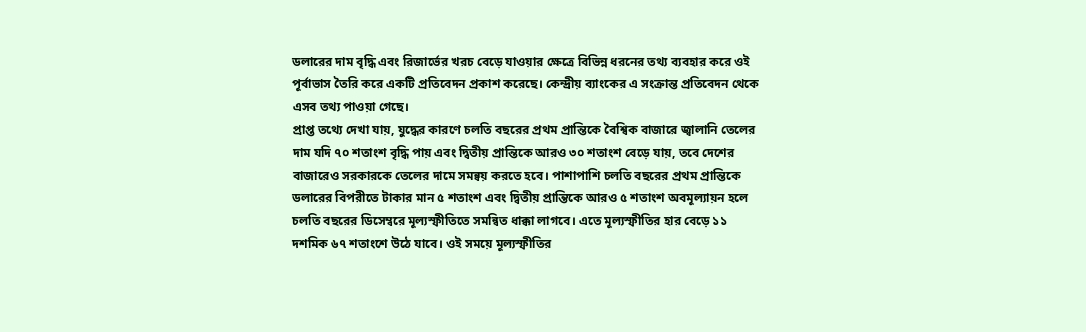ডলারের দাম বৃদ্ধি এবং রিজার্ভের খরচ বেড়ে যাওয়ার ক্ষেত্রে বিভিন্ন ধরনের তথ্য ব্যবহার করে ওই পূর্বাভাস তৈরি করে একটি প্রতিবেদন প্রকাশ করেছে। কেন্দ্রীয় ব্যাংকের এ সংক্রান্ত প্রতিবেদন থেকে এসব তথ্য পাওয়া গেছে।
প্রাপ্ত তথ্যে দেখা যায়, যুদ্ধের কারণে চলতি বছরের প্রথম প্রান্তিকে বৈশ্বিক বাজারে জ্বালানি তেলের দাম যদি ৭০ শতাংশ বৃদ্ধি পায় এবং দ্বিতীয় প্রান্তিকে আরও ৩০ শতাংশ বেড়ে যায়, তবে দেশের বাজারেও সরকারকে তেলের দামে সমন্বয় করতে হবে। পাশাপাশি চলতি বছরের প্রথম প্রান্তিকে ডলারের বিপরীতে টাকার মান ৫ শতাংশ এবং দ্বিতীয় প্রান্তিকে আরও ৫ শতাংশ অবমূল্যায়ন হলে চলতি বছরের ডিসেম্বরে মূল্যস্ফীতিতে সমন্বিত ধাক্কা লাগবে। এতে মূল্যস্ফীতির হার বেড়ে ১১ দশমিক ৬৭ শতাংশে উঠে যাবে। ওই সময়ে মূল্যস্ফীতির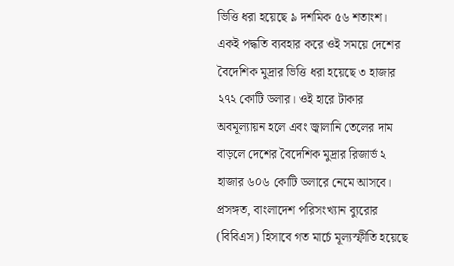ভিত্তি ধরা হয়েছে ৯ দশমিক ৫৬ শতাংশ। একই পদ্ধতি ব্যবহার করে ওই সময়ে দেশের বৈদেশিক মুদ্রার ভিত্তি ধরা হয়েছে ৩ হাজার ২৭২ কোটি ডলার। ওই হারে টাকার অবমূল্যায়ন হলে এবং জ্বালানি তেলের দাম বাড়লে দেশের বৈদেশিক মুদ্রার রিজার্ভ ২ হাজার ৬০৬ কোটি ডলারে নেমে আসবে।
প্রসঙ্গত, বাংলাদেশ পরিসংখ্যান ব্যুরোর (বিবিএস) হিসাবে গত মার্চে মূল্যস্ফীতি হয়েছে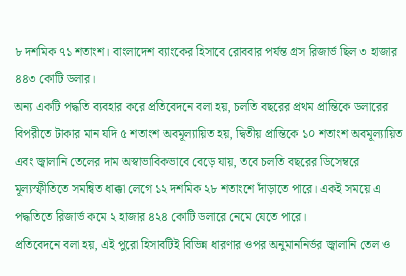৮ দশমিক ৭১ শতাংশ। বাংলাদেশ ব্যাংকের হিসাবে রোববার পর্যন্ত গ্রস রিজার্ভ ছিল ৩ হাজার ৪৪৩ কোটি ডলার।
অন্য একটি পদ্ধতি ব্যবহার করে প্রতিবেদনে বলা হয়, চলতি বছরের প্রথম প্রান্তিকে ডলারের বিপরীতে টাকার মান যদি ৫ শতাংশ অবমূল্যায়িত হয়, দ্বিতীয় প্রান্তিকে ১০ শতাংশ অবমূল্যায়িত এবং জ্বালানি তেলের দাম অস্বাভাবিকভাবে বেড়ে যায়, তবে চলতি বছরের ডিসেম্বরে মূল্যস্ফীতিতে সমন্বিত ধাক্কা লেগে ১২ দশমিক ২৮ শতাংশে দাঁড়াতে পারে। একই সময়ে এ পদ্ধতিতে রিজার্ভ কমে ২ হাজার ৪২৪ কোটি ডলারে নেমে যেতে পারে।
প্রতিবেদনে বলা হয়, এই পুরো হিসাবটিই বিভিন্ন ধারণার ওপর অনুমাননির্ভর জ্বালানি তেল ও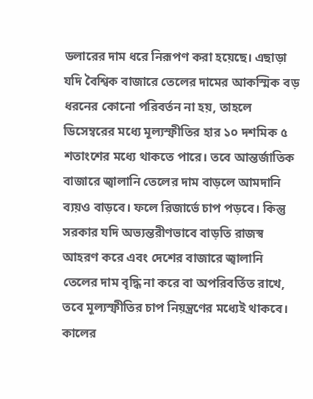ডলারের দাম ধরে নিরূপণ করা হয়েছে। এছাড়া যদি বৈশ্বিক বাজারে তেলের দামের আকস্মিক বড় ধরনের কোনো পরিবর্তন না হয়, তাহলে ডিসেম্বরের মধ্যে মূল্যস্ফীতির হার ১০ দশমিক ৫ শতাংশের মধ্যে থাকতে পারে। তবে আন্তর্জাতিক বাজারে জ্বালানি তেলের দাম বাড়লে আমদানি ব্যয়ও বাড়বে। ফলে রিজার্ভে চাপ পড়বে। কিন্তু সরকার যদি অভ্যন্তরীণভাবে বাড়তি রাজস্ব আহরণ করে এবং দেশের বাজারে জ্বালানি তেলের দাম বৃদ্ধি না করে বা অপরিবর্তিত রাখে, তবে মূল্যস্ফীতির চাপ নিয়ন্ত্রণের মধ্যেই থাকবে।
কালের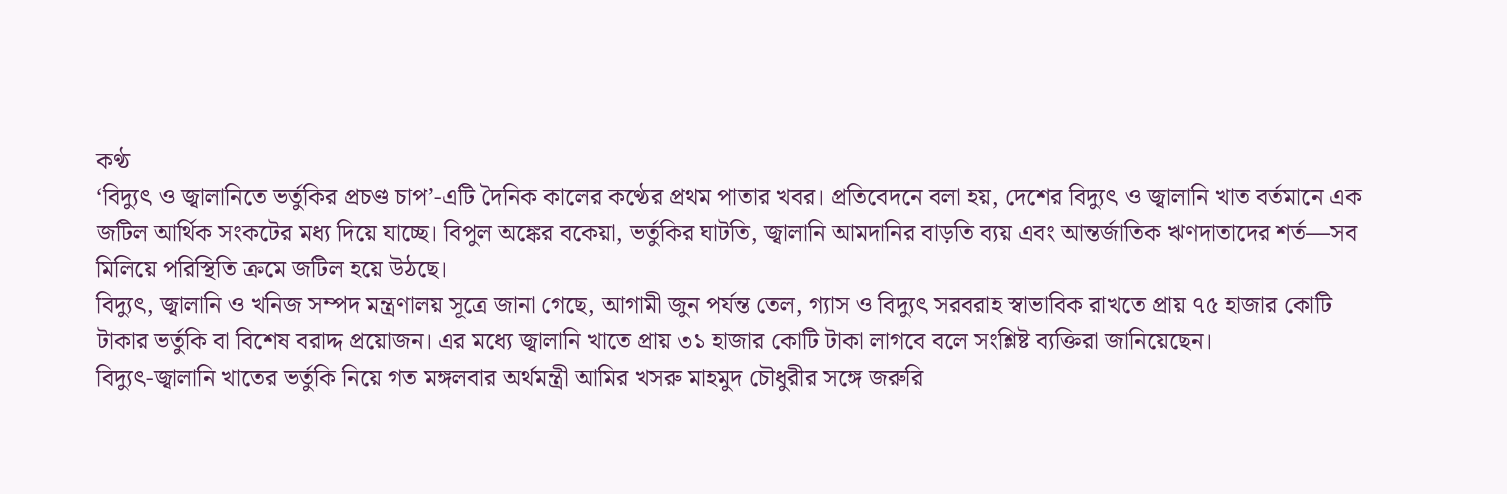কণ্ঠ
‘বিদ্যুৎ ও জ্বালানিতে ভর্তুকির প্রচণ্ড চাপ’-এটি দৈনিক কালের কণ্ঠের প্রথম পাতার খবর। প্রতিবেদনে বলা হয়, দেশের বিদ্যুৎ ও জ্বালানি খাত বর্তমানে এক জটিল আর্থিক সংকটের মধ্য দিয়ে যাচ্ছে। বিপুল অঙ্কের বকেয়া, ভর্তুকির ঘাটতি, জ্বালানি আমদানির বাড়তি ব্যয় এবং আন্তর্জাতিক ঋণদাতাদের শর্ত—সব মিলিয়ে পরিস্থিতি ক্রমে জটিল হয়ে উঠছে।
বিদ্যুৎ, জ্বালানি ও খনিজ সম্পদ মন্ত্রণালয় সূত্রে জানা গেছে, আগামী জুন পর্যন্ত তেল, গ্যাস ও বিদ্যুৎ সরবরাহ স্বাভাবিক রাখতে প্রায় ৭৫ হাজার কোটি টাকার ভর্তুকি বা বিশেষ বরাদ্দ প্রয়োজন। এর মধ্যে জ্বালানি খাতে প্রায় ৩১ হাজার কোটি টাকা লাগবে বলে সংশ্লিষ্ট ব্যক্তিরা জানিয়েছেন।
বিদ্যুৎ-জ্বালানি খাতের ভর্তুকি নিয়ে গত মঙ্গলবার অর্থমন্ত্রী আমির খসরু মাহমুদ চৌধুরীর সঙ্গে জরুরি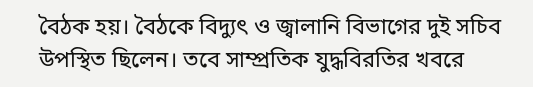বৈঠক হয়। বৈঠকে বিদ্যুৎ ও জ্বালানি বিভাগের দুই সচিব উপস্থিত ছিলেন। তবে সাম্প্রতিক যুদ্ধবিরতির খবরে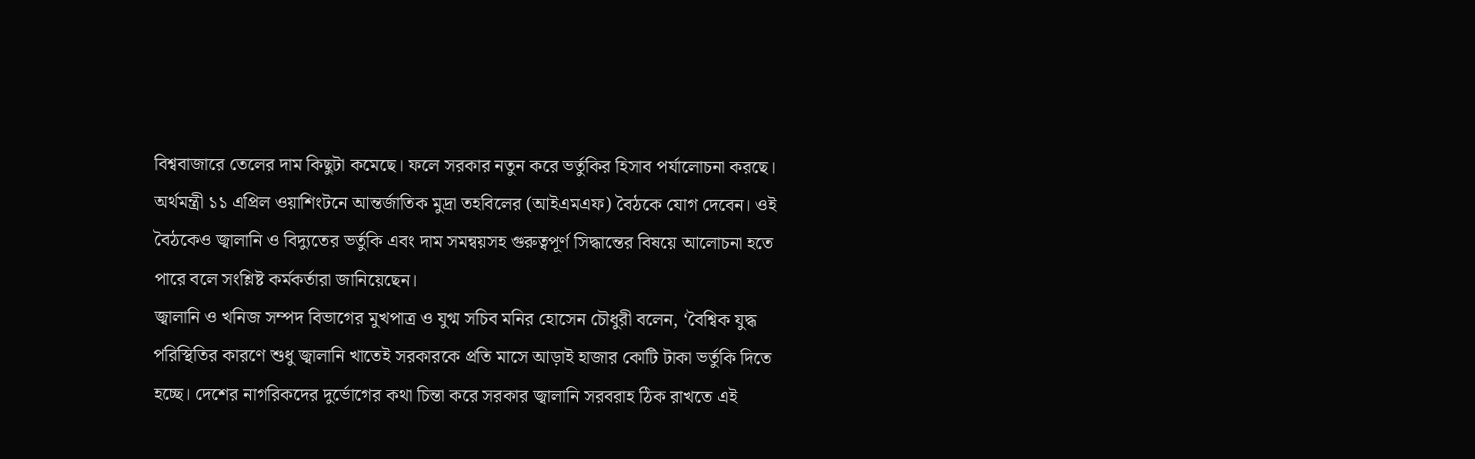বিশ্ববাজারে তেলের দাম কিছুটা কমেছে। ফলে সরকার নতুন করে ভর্তুকির হিসাব পর্যালোচনা করছে।
অর্থমন্ত্রী ১১ এপ্রিল ওয়াশিংটনে আন্তর্জাতিক মুদ্রা তহবিলের (আইএমএফ) বৈঠকে যোগ দেবেন। ওই বৈঠকেও জ্বালানি ও বিদ্যুতের ভর্তুকি এবং দাম সমন্বয়সহ গুরুত্বপূর্ণ সিদ্ধান্তের বিষয়ে আলোচনা হতে পারে বলে সংশ্লিষ্ট কর্মকর্তারা জানিয়েছেন।
জ্বালানি ও খনিজ সম্পদ বিভাগের মুখপাত্র ও যুগ্ম সচিব মনির হোসেন চৌধুরী বলেন, ‘বৈশ্বিক যুদ্ধ পরিস্থিতির কারণে শুধু জ্বালানি খাতেই সরকারকে প্রতি মাসে আড়াই হাজার কোটি টাকা ভর্তুকি দিতে হচ্ছে। দেশের নাগরিকদের দুর্ভোগের কথা চিন্তা করে সরকার জ্বালানি সরবরাহ ঠিক রাখতে এই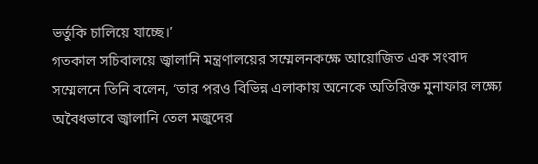ভর্তুকি চালিয়ে যাচ্ছে।’
গতকাল সচিবালয়ে জ্বালানি মন্ত্রণালয়ের সম্মেলনকক্ষে আয়োজিত এক সংবাদ সম্মেলনে তিনি বলেন, ‘তার পরও বিভিন্ন এলাকায় অনেকে অতিরিক্ত মুনাফার লক্ষ্যে অবৈধভাবে জ্বালানি তেল মজুদের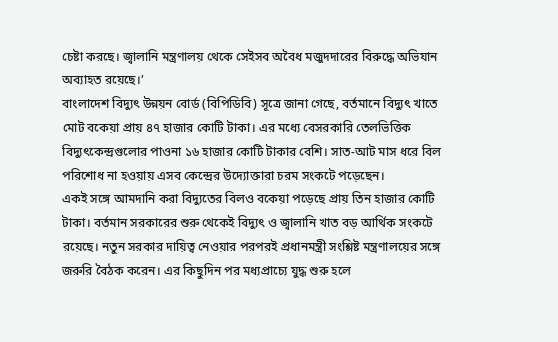চেষ্টা করছে। জ্বালানি মন্ত্রণালয় থেকে সেইসব অবৈধ মজুদদারের বিরুদ্ধে অভিযান অব্যাহত রয়েছে।’
বাংলাদেশ বিদ্যুৎ উন্নয়ন বোর্ড (বিপিডিবি) সূত্রে জানা গেছে, বর্তমানে বিদ্যুৎ খাতে মোট বকেয়া প্রায় ৪৭ হাজার কোটি টাকা। এর মধ্যে বেসরকারি তেলভিত্তিক বিদ্যুৎকেন্দ্রগুলোর পাওনা ১৬ হাজার কোটি টাকার বেশি। সাত-আট মাস ধরে বিল পরিশোধ না হওয়ায় এসব কেন্দ্রের উদ্যোক্তারা চরম সংকটে পড়েছেন।
একই সঙ্গে আমদানি করা বিদ্যুতের বিলও বকেয়া পড়েছে প্রায় তিন হাজার কোটি টাকা। বর্তমান সরকারের শুরু থেকেই বিদ্যুৎ ও জ্বালানি খাত বড় আর্থিক সংকটে রয়েছে। নতুন সরকার দায়িত্ব নেওয়ার পরপরই প্রধানমন্ত্রী সংশ্লিষ্ট মন্ত্রণালয়ের সঙ্গে জরুরি বৈঠক করেন। এর কিছুদিন পর মধ্যপ্রাচ্যে যুদ্ধ শুরু হলে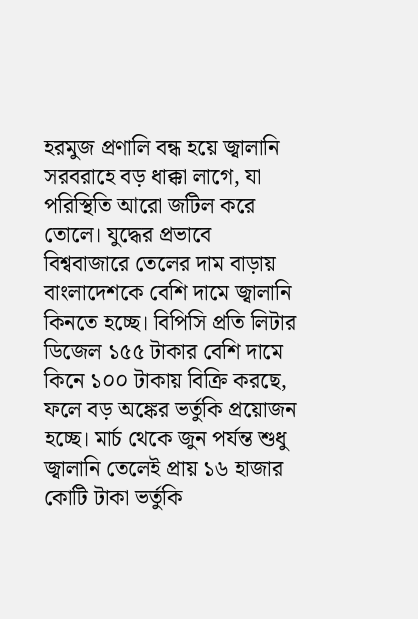হরমুজ প্রণালি বন্ধ হয়ে জ্বালানি সরবরাহে বড় ধাক্কা লাগে, যা পরিস্থিতি আরো জটিল করে তোলে। যুদ্ধের প্রভাবে বিশ্ববাজারে তেলের দাম বাড়ায় বাংলাদেশকে বেশি দামে জ্বালানি কিনতে হচ্ছে। বিপিসি প্রতি লিটার ডিজেল ১৫৫ টাকার বেশি দামে কিনে ১০০ টাকায় বিক্রি করছে, ফলে বড় অঙ্কের ভর্তুকি প্রয়োজন হচ্ছে। মার্চ থেকে জুন পর্যন্ত শুধু জ্বালানি তেলেই প্রায় ১৬ হাজার কোটি টাকা ভর্তুকি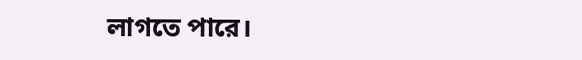লাগতে পারে।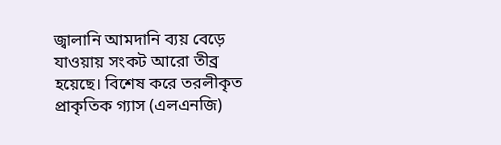জ্বালানি আমদানি ব্যয় বেড়ে যাওয়ায় সংকট আরো তীব্র হয়েছে। বিশেষ করে তরলীকৃত প্রাকৃতিক গ্যাস (এলএনজি)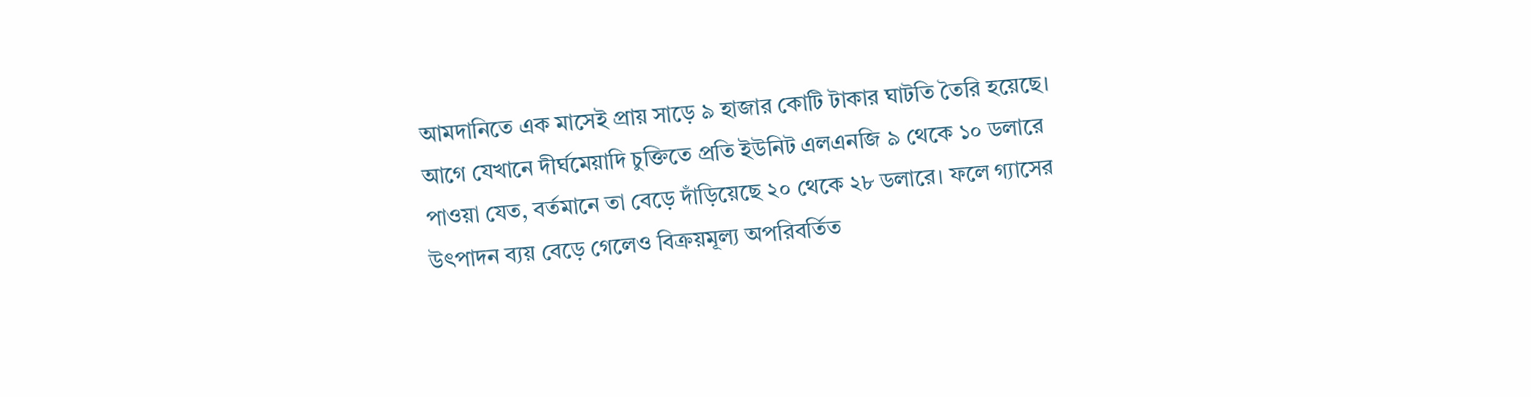আমদানিতে এক মাসেই প্রায় সাড়ে ৯ হাজার কোটি টাকার ঘাটতি তৈরি হয়েছে। আগে যেখানে দীর্ঘমেয়াদি চুক্তিতে প্রতি ইউনিট এলএনজি ৯ থেকে ১০ ডলারে পাওয়া যেত, বর্তমানে তা বেড়ে দাঁড়িয়েছে ২০ থেকে ২৮ ডলারে। ফলে গ্যাসের উৎপাদন ব্যয় বেড়ে গেলেও বিক্রয়মূল্য অপরিবর্তিত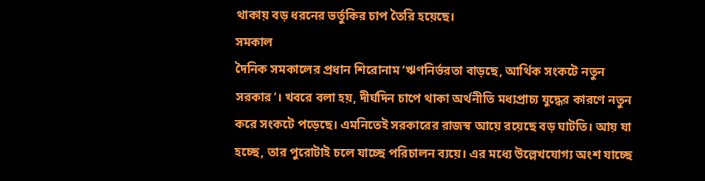থাকায় বড় ধরনের ভর্তুকির চাপ তৈরি হয়েছে।
সমকাল
দৈনিক সমকালের প্রধান শিরোনাম ‘ঋণনির্ভরতা বাড়ছে, আর্থিক সংকটে নতুন সরকার’। খবরে বলা হয়, দীর্ঘদিন চাপে থাকা অর্থনীতি মধ্যপ্রাচ্য যুদ্ধের কারণে নতুন করে সংকটে পড়েছে। এমনিতেই সরকারের রাজস্ব আয়ে রয়েছে বড় ঘাটতি। আয় যা হচ্ছে, তার পুরোটাই চলে যাচ্ছে পরিচালন ব্যয়ে। এর মধ্যে উল্লেখযোগ্য অংশ যাচ্ছে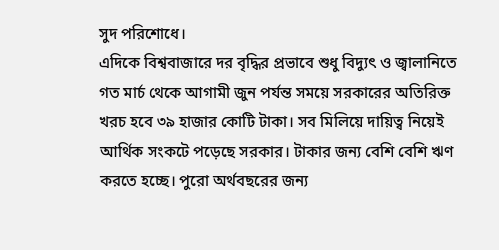সুদ পরিশোধে।
এদিকে বিশ্ববাজারে দর বৃদ্ধির প্রভাবে শুধু বিদ্যুৎ ও জ্বালানিতে গত মার্চ থেকে আগামী জুন পর্যন্ত সময়ে সরকারের অতিরিক্ত খরচ হবে ৩৯ হাজার কোটি টাকা। সব মিলিয়ে দায়িত্ব নিয়েই আর্থিক সংকটে পড়েছে সরকার। টাকার জন্য বেশি বেশি ঋণ করতে হচ্ছে। পুরো অর্থবছরের জন্য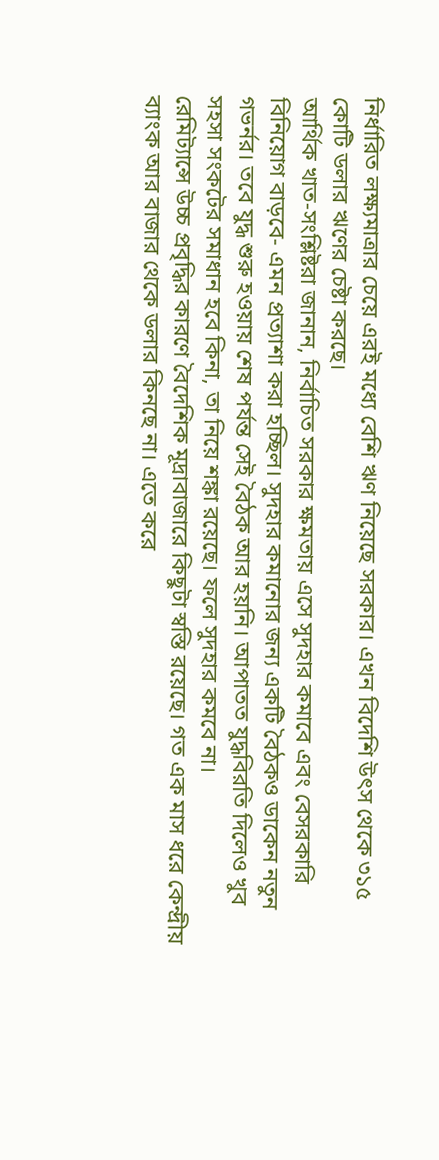নির্ধারিত লক্ষ্যমাত্রার চেয়ে এরই মধ্যে বেশি ঋণ নিয়েছে সরকার। এখন বিদেশি উৎস থেকে ৩১৫ কোটি ডলার ঋণের চেষ্টা করছে।
আর্থিক খাত-সংশ্লিষ্টরা জানান, নির্বাচিত সরকার ক্ষমতায় এসে সুদহার কমাবে এবং বেসরকারি বিনিয়োগ বাড়বে- এমন প্রত্যাশা করা হচ্ছিল। সুদহার কমানোর জন্য একটি বৈঠকও ডাকেন নতুন গভর্নর। তবে যুদ্ধ শুরু হওয়ায় শেষ পর্যন্ত সেই বৈঠক আর হয়নি। আপাতত যুদ্ধবিরতি দিলেও খুব সহসা সংকটের সমাধান হবে কিনা, তা নিয়ে শঙ্কা রয়েছে। ফলে সুদহার কমবে না।
রেমিট্যান্সে উচ্চ প্রবৃদ্ধির কারণে বৈদেশিক মূদ্রাবাজারে কিছুটা স্বস্তি রয়েছে। গত এক মাস ধরে কেন্দ্রীয় ব্যাংক আর বাজার থেকে ডলার কিনছে না। এতে করে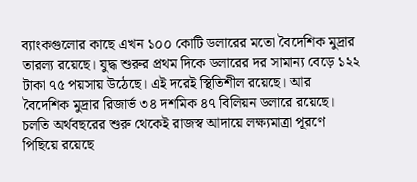ব্যাংকগুলোর কাছে এখন ১০০ কোটি ডলারের মতো বৈদেশিক মুদ্রার তারল্য রয়েছে। যুদ্ধ শুরুর প্রথম দিকে ডলারের দর সামান্য বেড়ে ১২২ টাকা ৭৫ পয়সায় উঠেছে। এই দরেই স্থিতিশীল রয়েছে। আর বৈদেশিক মুদ্রার রিজার্ভ ৩৪ দশমিক ৪৭ বিলিয়ন ডলারে রয়েছে।
চলতি অর্থবছরের শুরু থেকেই রাজস্ব আদায়ে লক্ষ্যমাত্রা পূরণে পিছিয়ে রয়েছে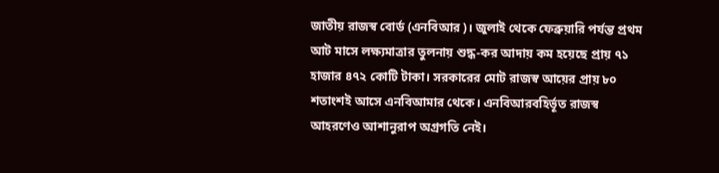জাতীয় রাজস্ব বোর্ড (এনবিআর)। জুলাই থেকে ফেব্রুয়ারি পর্যন্ত প্রথম আট মাসে লক্ষ্যমাত্রার তুলনায় শুদ্ধ-কর আদায় কম হয়েছে প্রায় ৭১ হাজার ৪৭২ কোটি টাকা। সরকারের মোট রাজস্ব আয়ের প্রায় ৮০ শতাংশই আসে এনবিআমার থেকে। এনবিআরবহির্ভূত রাজস্ব আহরণেও আশানুরাপ অগ্রগতি নেই।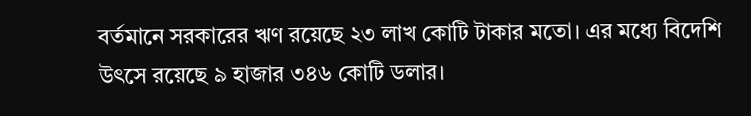বর্তমানে সরকারের ঋণ রয়েছে ২৩ লাখ কোটি টাকার মতো। এর মধ্যে বিদেশি উৎসে রয়েছে ৯ হাজার ৩৪৬ কোটি ডলার।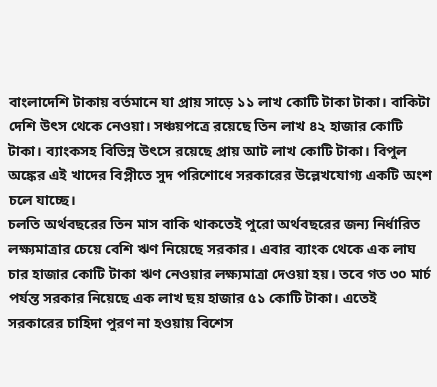বাংলাদেশি টাকায় বর্তমানে যা প্রায় সাড়ে ১১ লাখ কোটি টাকা টাকা। বাকিটা দেশি উৎস থেকে নেওয়া। সঞ্চয়পত্রে রয়েছে তিন লাখ ৪২ হাজার কোটি টাকা। ব্যাংকসহ বিভিন্ন উৎসে রয়েছে প্রায় আট লাখ কোটি টাকা। বিপুল অঙ্কের এই খাদের বিপ্লীতে সুদ পরিশোধে সরকারের উল্লেখযোগ্য একটি অংশ চলে যাচ্ছে।
চলতি অর্থবছরের তিন মাস বাকি থাকতেই পুরো অর্থবছরের জন্য নির্ধারিত লক্ষ্যমাত্রার চেয়ে বেশি ঋণ নিয়েছে সরকার। এবার ব্যাংক থেকে এক লাঘ চার হাজার কোটি টাকা ঋণ নেওয়ার লক্ষ্যমাত্রা দেওয়া হয়। তবে গত ৩০ মার্চ পর্যন্ত সরকার নিয়েছে এক লাখ ছয় হাজার ৫১ কোটি টাকা। এতেই সরকারের চাহিদা পুরণ না হওয়ায় বিশেস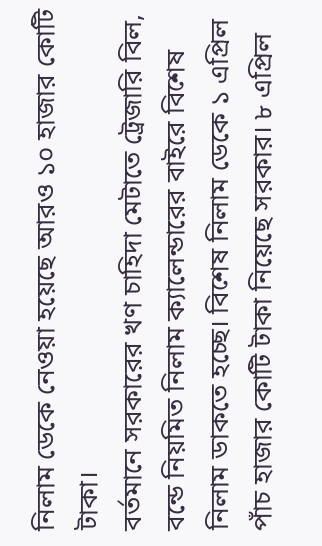নিলাম ডেকে নেওয়া হয়েছে আরও ১০ হাজার কোটি টাকা।
বর্তমানে সরকারের খণ চাহিদা মেটাতে ট্রেজারি বিল, বন্ডে নিয়মিত নিলাম ক্যালেন্ডারের বাইরে বিশেষ নিলাম ডাকতে হচ্ছে। বিশেষ নিলাম ডেকে ১ এপ্রিল পাঁচ হাজার কোটি টাকা নিয়েছে সরকার। ৮ এপ্রিল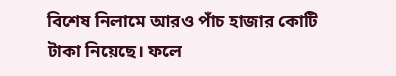বিশেষ নিলামে আরও পাঁচ হাজার কোটি টাকা নিয়েছে। ফলে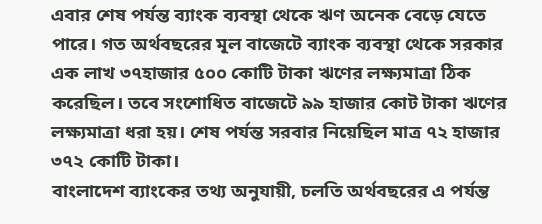এবার শেষ পর্যন্ত ব্যাংক ব্যবস্থা থেকে ঋণ অনেক বেড়ে যেতে পারে। গত অর্থবছরের মূল বাজেটে ব্যাংক ব্যবস্থা থেকে সরকার এক লাখ ৩৭হাজার ৫০০ কোটি টাকা ঋণের লক্ষ্যমাত্রা ঠিক করেছিল। তবে সংশোধিত বাজেটে ৯৯ হাজার কোট টাকা ঋণের লক্ষ্যমাত্রা ধরা হয়। শেষ পর্যন্ত সরবার নিয়েছিল মাত্র ৭২ হাজার ৩৭২ কোটি টাকা।
বাংলাদেশ ব্যাংকের তথ্য অনুযায়ী, চলতি অর্থবছরের এ পর্যন্ত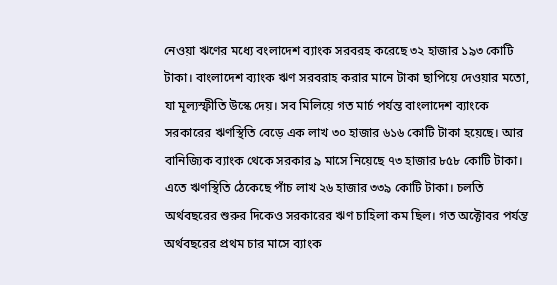নেওয়া ঋণের মধ্যে বংলাদেশ ব্যাংক সরবরহ করেছে ৩২ হাজার ১৯৩ কোটি টাকা। বাংলাদেশ ব্যাংক ঋণ সরবরাহ করার মানে টাকা ছাপিয়ে দেওয়ার মতো, যা মূল্যস্ফীতি উস্কে দেয়। সব মিলিয়ে গত মার্চ পর্যন্ত বাংলাদেশ ব্যাংকে সরকারের ঋণস্থিতি বেড়ে এক লাখ ৩০ হাজার ৬১৬ কোটি টাকা হয়েছে। আর বানিজ্যিক ব্যাংক থেকে সরকার ৯ মাসে নিয়েছে ৭৩ হাজার ৮৫৮ কোটি টাকা। এতে ঋণস্থিতি ঠেকেছে পাঁচ লাখ ২৬ হাজার ৩৩৯ কোটি টাকা। চলতি অর্থবছরের শুরুর দিকেও সরকারের ঋণ চাহিলা কম ছিল। গত অক্টোবর পর্যন্ত অর্থবছরের প্রথম চার মাসে ব্যাংক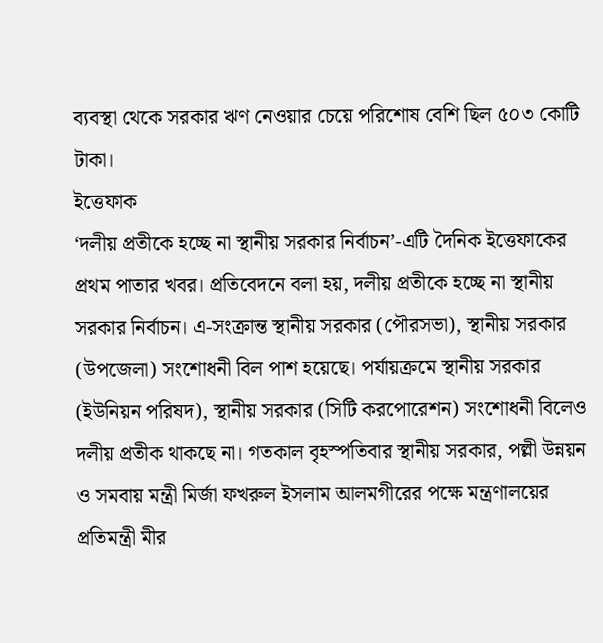ব্যবস্থা থেকে সরকার ঋণ নেওয়ার চেয়ে পরিশোষ বেশি ছিল ৫০৩ কোটি টাকা।
ইত্তেফাক
‘দলীয় প্রতীকে হচ্ছে না স্থানীয় সরকার নির্বাচন’-এটি দৈনিক ইত্তেফাকের প্রথম পাতার খবর। প্রতিবেদনে বলা হয়, দলীয় প্রতীকে হচ্ছে না স্থানীয় সরকার নির্বাচন। এ-সংক্রান্ত স্থানীয় সরকার (পৌরসভা), স্থানীয় সরকার (উপজেলা) সংশোধনী বিল পাশ হয়েছে। পর্যায়ক্রমে স্থানীয় সরকার (ইউনিয়ন পরিষদ), স্থানীয় সরকার (সিটি করপোরেশন) সংশোধনী বিলেও দলীয় প্রতীক থাকছে না। গতকাল বৃহস্পতিবার স্থানীয় সরকার, পল্লী উন্নয়ন ও সমবায় মন্ত্রী মির্জা ফখরুল ইসলাম আলমগীরের পক্ষে মন্ত্রণালয়ের প্রতিমন্ত্রী মীর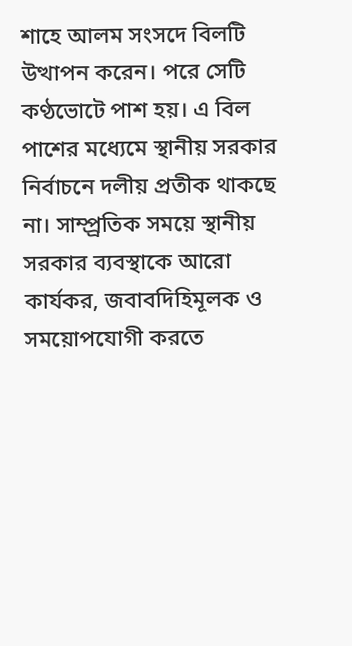শাহে আলম সংসদে বিলটি উত্থাপন করেন। পরে সেটি কণ্ঠভোটে পাশ হয়। এ বিল পাশের মধ্যেমে স্থানীয় সরকার নির্বাচনে দলীয় প্রতীক থাকছে না। সাম্প্র্রতিক সময়ে স্থানীয় সরকার ব্যবস্থাকে আরো কার্যকর, জবাবদিহিমূলক ও সময়োপযোগী করতে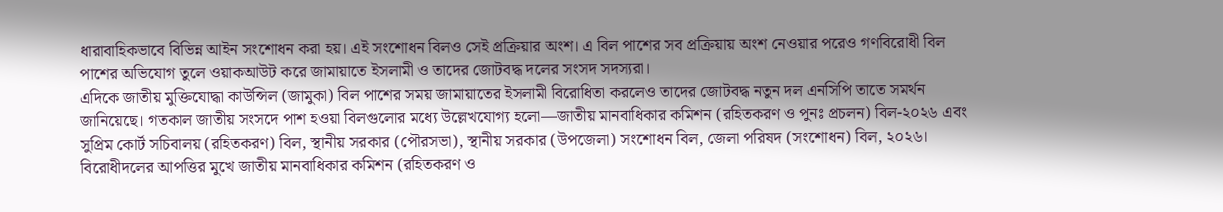ধারাবাহিকভাবে বিভিন্ন আইন সংশোধন করা হয়। এই সংশোধন বিলও সেই প্রক্রিয়ার অংশ। এ বিল পাশের সব প্রক্রিয়ায় অংশ নেওয়ার পরেও গণবিরোধী বিল পাশের অভিযোগ তুলে ওয়াকআউট করে জামায়াতে ইসলামী ও তাদের জোটবদ্ধ দলের সংসদ সদস্যরা।
এদিকে জাতীয় মুক্তিযোদ্ধা কাউন্সিল (জামুকা) বিল পাশের সময় জামায়াতের ইসলামী বিরোধিতা করলেও তাদের জোটবদ্ধ নতুন দল এনসিপি তাতে সমর্থন জানিয়েছে। গতকাল জাতীয় সংসদে পাশ হওয়া বিলগুলোর মধ্যে উল্লেখযোগ্য হলো—জাতীয় মানবাধিকার কমিশন (রহিতকরণ ও পুনঃ প্রচলন) বিল-২০২৬ এবং সুপ্রিম কোর্ট সচিবালয় (রহিতকরণ) বিল, স্থানীয় সরকার (পৌরসভা), স্থানীয় সরকার (উপজেলা) সংশোধন বিল, জেলা পরিষদ (সংশোধন) বিল, ২০২৬। বিরোধীদলের আপত্তির মুখে জাতীয় মানবাধিকার কমিশন (রহিতকরণ ও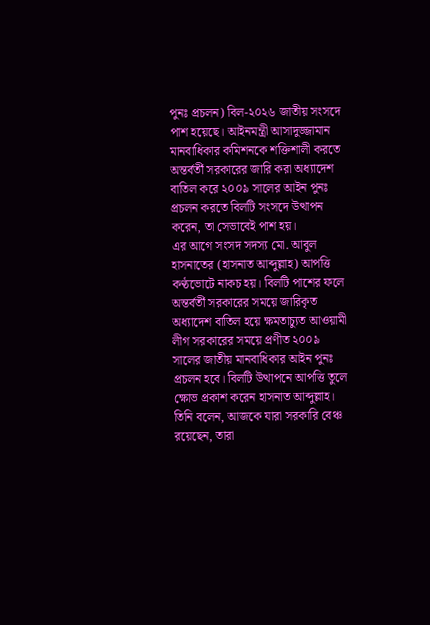পুনঃ প্রচলন) বিল-২০২৬ জাতীয় সংসদে পাশ হয়েছে। আইনমন্ত্রী আসাদুজ্জামান মানবাধিকার কমিশনকে শক্তিশালী করতে অন্তর্বর্তী সরকারের জারি করা অধ্যাদেশ বাতিল করে ২০০৯ সালের আইন পুনঃ প্রচলন করতে বিলটি সংসদে উত্থাপন করেন, তা সেভাবেই পাশ হয়।
এর আগে সংসদ সদস্য মো. আবুল হাসনাতের (হাসনাত আব্দুল্লাহ) আপত্তি কণ্ঠভোটে নাকচ হয়। বিলটি পাশের ফলে অন্তর্বর্তী সরকারের সময়ে জারিকৃত অধ্যাদেশ বাতিল হয়ে ক্ষমতাচ্যুত আওয়ামী লীগ সরকারের সময়ে প্রণীত ২০০৯ সালের জাতীয় মানবাধিকার আইন পুনঃ প্রচলন হবে। বিলটি উত্থাপনে আপত্তি তুলে ক্ষোভ প্রকাশ করেন হাসনাত আব্দুল্লাহ। তিনি বলেন, আজকে যারা সরকারি বেঞ্চ রয়েছেন, তারা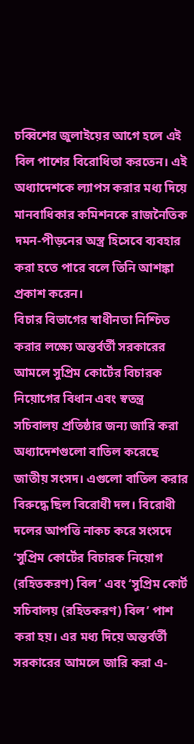চব্বিশের জুলাইয়ের আগে হলে এই বিল পাশের বিরোধিতা করতেন। এই অধ্যাদেশকে ল্যাপস করার মধ্য দিয়ে মানবাধিকার কমিশনকে রাজনৈতিক দমন-পীড়নের অস্ত্র হিসেবে ব্যবহার করা হতে পারে বলে তিনি আশঙ্কা প্রকাশ করেন।
বিচার বিভাগের স্বাধীনতা নিশ্চিত করার লক্ষ্যে অন্তর্বর্তী সরকারের আমলে সুপ্রিম কোর্টের বিচারক নিয়োগের বিধান এবং স্বতন্ত্র সচিবালয় প্রতিষ্ঠার জন্য জারি করা অধ্যাদেশগুলো বাতিল করেছে জাতীয় সংসদ। এগুলো বাতিল করার বিরুদ্ধে ছিল বিরোধী দল। বিরোধী দলের আপত্তি নাকচ করে সংসদে ‘সুপ্রিম কোর্টের বিচারক নিয়োগ (রহিতকরণ) বিল’ এবং ‘সুপ্রিম কোর্ট সচিবালয় (রহিতকরণ) বিল’ পাশ করা হয়। এর মধ্য দিয়ে অন্তর্বর্তী সরকারের আমলে জারি করা এ-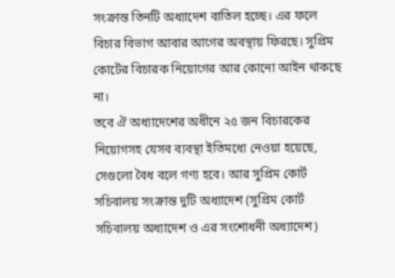সংক্রান্ত তিনটি অধ্যাদেশ বাতিল হচ্ছে। এর ফলে বিচার বিভাগ আবার আগের অবস্থায় ফিরছে। সুপ্রিম কোর্টের বিচারক নিয়োগের আর কোনো আইন থাকছে না।
তবে ঐ অধ্যাদেশের অধীনে ২৫ জন বিচারকের নিয়োগসহ যেসব ব্যবস্থা ইতিমধ্যে নেওয়া হয়েছে, সেগুলো বৈধ বলে গণ্য হবে। আর সুপ্রিম কোর্ট সচিবালয় সংক্রান্ত দুটি অধ্যাদেশ (সুপ্রিম কোর্ট সচিবালয় অধ্যাদেশ ও এর সংশোধনী অধ্যাদেশ)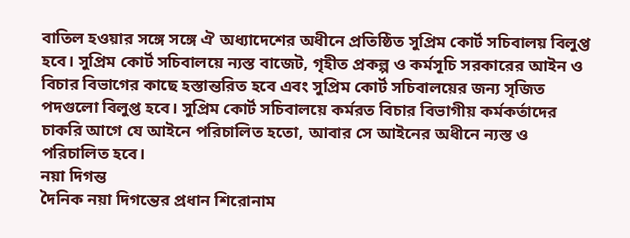বাতিল হওয়ার সঙ্গে সঙ্গে ঐ অধ্যাদেশের অধীনে প্রতিষ্ঠিত সুপ্রিম কোর্ট সচিবালয় বিলুপ্ত হবে। সুপ্রিম কোর্ট সচিবালয়ে ন্যস্ত বাজেট, গৃহীত প্রকল্প ও কর্মসূচি সরকারের আইন ও বিচার বিভাগের কাছে হস্তান্তরিত হবে এবং সুপ্রিম কোর্ট সচিবালয়ের জন্য সৃজিত পদগুলো বিলুপ্ত হবে। সুপ্রিম কোর্ট সচিবালয়ে কর্মরত বিচার বিভাগীয় কর্মকর্তাদের চাকরি আগে যে আইনে পরিচালিত হতো, আবার সে আইনের অধীনে ন্যস্ত ও পরিচালিত হবে।
নয়া দিগন্ত
দৈনিক নয়া দিগন্তের প্রধান শিরোনাম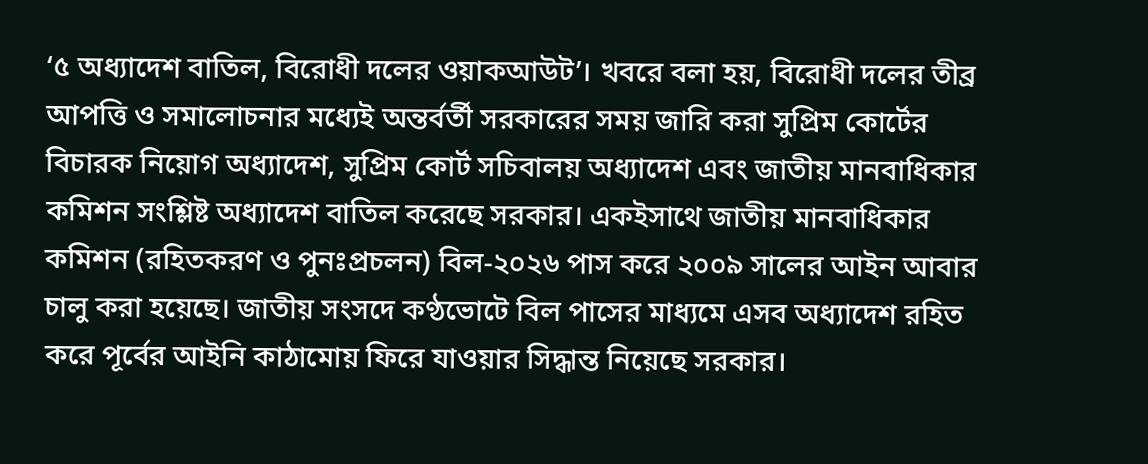‘৫ অধ্যাদেশ বাতিল, বিরোধী দলের ওয়াকআউট’। খবরে বলা হয়, বিরোধী দলের তীব্র আপত্তি ও সমালোচনার মধ্যেই অন্তর্বর্তী সরকারের সময় জারি করা সুপ্রিম কোর্টের বিচারক নিয়োগ অধ্যাদেশ, সুপ্রিম কোর্ট সচিবালয় অধ্যাদেশ এবং জাতীয় মানবাধিকার কমিশন সংশ্লিষ্ট অধ্যাদেশ বাতিল করেছে সরকার। একইসাথে জাতীয় মানবাধিকার কমিশন (রহিতকরণ ও পুনঃপ্রচলন) বিল-২০২৬ পাস করে ২০০৯ সালের আইন আবার চালু করা হয়েছে। জাতীয় সংসদে কণ্ঠভোটে বিল পাসের মাধ্যমে এসব অধ্যাদেশ রহিত করে পূর্বের আইনি কাঠামোয় ফিরে যাওয়ার সিদ্ধান্ত নিয়েছে সরকার।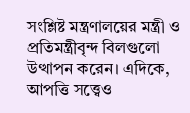সংশ্লিষ্ট মন্ত্রণালয়ের মন্ত্রী ও প্রতিমন্ত্রীবৃন্দ বিলগুলো উত্থাপন করেন। এদিকে, আপত্তি সত্ত্বেও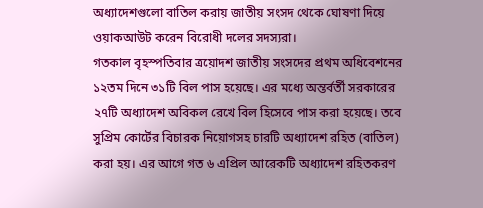অধ্যাদেশগুলো বাতিল করায় জাতীয় সংসদ থেকে ঘোষণা দিয়ে ওয়াকআউট করেন বিরোধী দলের সদস্যরা।
গতকাল বৃহস্পতিবার ত্রয়োদশ জাতীয় সংসদের প্রথম অধিবেশনের ১২তম দিনে ৩১টি বিল পাস হয়েছে। এর মধ্যে অন্তর্বর্তী সরকারের ২৭টি অধ্যাদেশ অবিকল রেখে বিল হিসেবে পাস করা হয়েছে। তবে সুপ্রিম কোর্টের বিচারক নিয়োগসহ চারটি অধ্যাদেশ রহিত (বাতিল) করা হয়। এর আগে গত ৬ এপ্রিল আরেকটি অধ্যাদেশ রহিতকরণ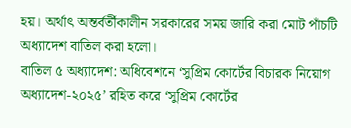হয়। অর্থাৎ অন্তর্বর্তীকালীন সরকারের সময় জারি করা মোট পাঁচটি অধ্যাদেশ বাতিল করা হলো।
বাতিল ৫ অধ্যাদেশ: অধিবেশনে ‘সুপ্রিম কোর্টের বিচারক নিয়োগ অধ্যাদেশ-২০২৫’ রহিত করে ‘সুপ্রিম কোর্টের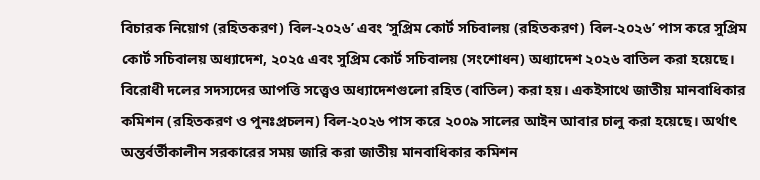বিচারক নিয়োগ (রহিতকরণ) বিল-২০২৬’ এবং ‘সুপ্রিম কোর্ট সচিবালয় (রহিতকরণ) বিল-২০২৬’ পাস করে সুপ্রিম কোর্ট সচিবালয় অধ্যাদেশ, ২০২৫ এবং সুপ্রিম কোর্ট সচিবালয় (সংশোধন) অধ্যাদেশ ২০২৬ বাতিল করা হয়েছে। বিরোধী দলের সদস্যদের আপত্তি সত্ত্বেও অধ্যাদেশগুলো রহিত (বাতিল) করা হয়। একইসাথে জাতীয় মানবাধিকার কমিশন (রহিতকরণ ও পুনঃপ্রচলন) বিল-২০২৬ পাস করে ২০০৯ সালের আইন আবার চালু করা হয়েছে। অর্থাৎ অন্তর্বর্তীকালীন সরকারের সময় জারি করা জাতীয় মানবাধিকার কমিশন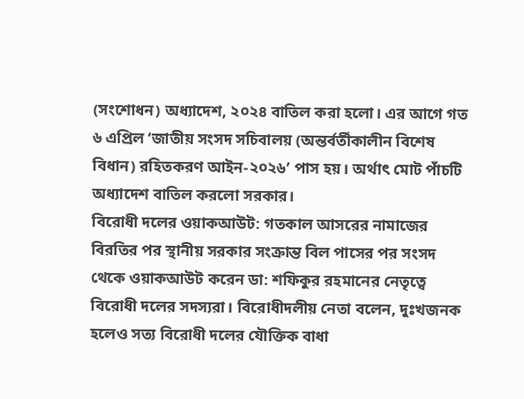(সংশোধন) অধ্যাদেশ, ২০২৪ বাতিল করা হলো। এর আগে গত ৬ এপ্রিল ‘জাতীয় সংসদ সচিবালয় (অন্তর্বর্তীকালীন বিশেষ বিধান) রহিতকরণ আইন-২০২৬’ পাস হয়। অর্থাৎ মোট পাঁচটি অধ্যাদেশ বাতিল করলো সরকার।
বিরোধী দলের ওয়াকআউট: গতকাল আসরের নামাজের বিরতির পর স্থানীয় সরকার সংক্রান্ত বিল পাসের পর সংসদ থেকে ওয়াকআউট করেন ডা: শফিকুর রহমানের নেতৃত্বে বিরোধী দলের সদস্যরা। বিরোধীদলীয় নেতা বলেন, দুঃখজনক হলেও সত্য বিরোধী দলের যৌক্তিক বাধা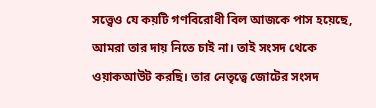সত্ত্বেও যে কয়টি গণবিরোধী বিল আজকে পাস হয়েছে, আমরা তার দায় নিতে চাই না। তাই সংসদ থেকে ওয়াকআউট করছি। তার নেতৃত্বে জোটের সংসদ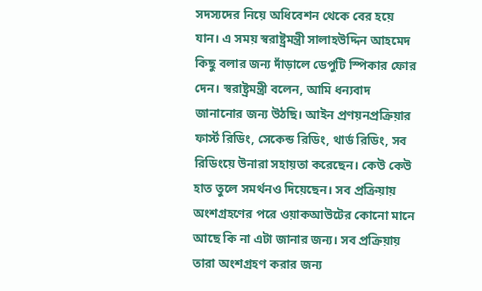সদস্যদের নিয়ে অধিবেশন থেকে বের হয়ে যান। এ সময় স্বরাষ্ট্রমন্ত্রী সালাহউদ্দিন আহমেদ কিছু বলার জন্য দাঁড়ালে ডেপুটি স্পিকার ফোর দেন। স্বরাষ্ট্রমন্ত্রী বলেন, আমি ধন্যবাদ জানানোর জন্য উঠছি। আইন প্রণয়নপ্রক্রিয়ার ফার্স্ট রিডিং, সেকেন্ড রিডিং, থার্ড রিডিং, সব রিডিংয়ে উনারা সহায়তা করেছেন। কেউ কেউ হাত তুলে সমর্থনও দিয়েছেন। সব প্রক্রিয়ায় অংশগ্রহণের পরে ওয়াকআউটের কোনো মানে আছে কি না এটা জানার জন্য। সব প্রক্রিয়ায় তারা অংশগ্রহণ করার জন্য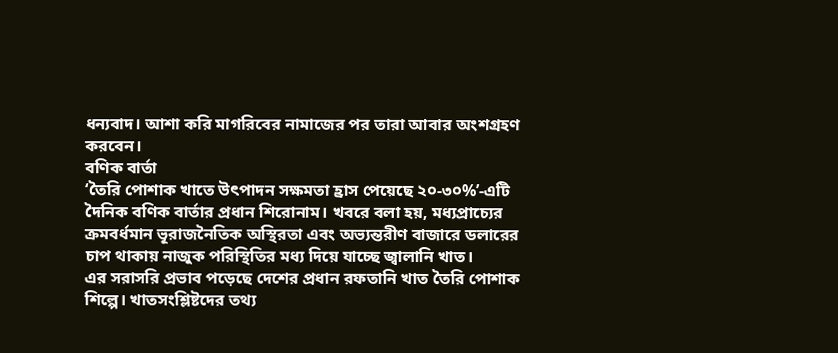ধন্যবাদ। আশা করি মাগরিবের নামাজের পর তারা আবার অংশগ্রহণ করবেন।
বণিক বার্তা
‘তৈরি পোশাক খাতে উৎপাদন সক্ষমতা হ্রাস পেয়েছে ২০-৩০%’-এটি দৈনিক বণিক বার্তার প্রধান শিরোনাম। খবরে বলা হয়, মধ্যপ্রাচ্যের ক্রমবর্ধমান ভূরাজনৈতিক অস্থিরতা এবং অভ্যন্তরীণ বাজারে ডলারের চাপ থাকায় নাজুক পরিস্থিতির মধ্য দিয়ে যাচ্ছে জ্বালানি খাত।
এর সরাসরি প্রভাব পড়েছে দেশের প্রধান রফতানি খাত তৈরি পোশাক শিল্পে। খাতসংশ্লিষ্টদের তথ্য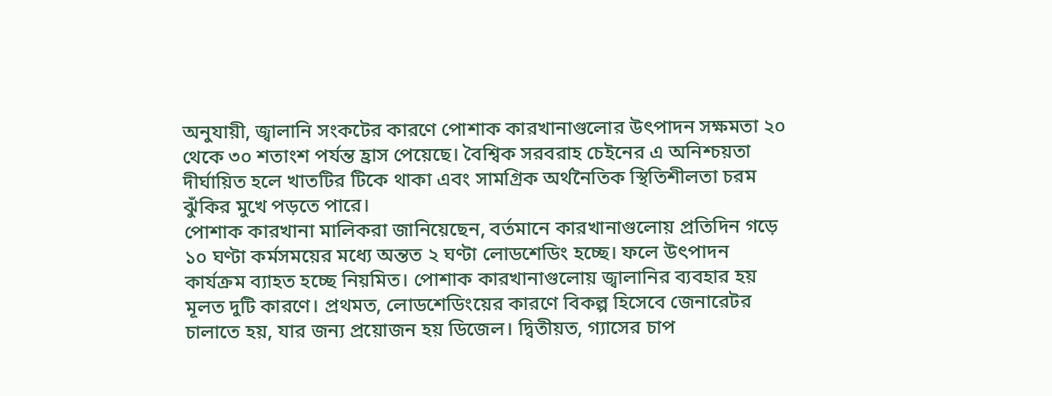অনুযায়ী, জ্বালানি সংকটের কারণে পোশাক কারখানাগুলোর উৎপাদন সক্ষমতা ২০ থেকে ৩০ শতাংশ পর্যন্ত হ্রাস পেয়েছে। বৈশ্বিক সরবরাহ চেইনের এ অনিশ্চয়তা দীর্ঘায়িত হলে খাতটির টিকে থাকা এবং সামগ্রিক অর্থনৈতিক স্থিতিশীলতা চরম ঝুঁকির মুখে পড়তে পারে।
পোশাক কারখানা মালিকরা জানিয়েছেন, বর্তমানে কারখানাগুলোয় প্রতিদিন গড়ে ১০ ঘণ্টা কর্মসময়ের মধ্যে অন্তত ২ ঘণ্টা লোডশেডিং হচ্ছে। ফলে উৎপাদন কার্যক্রম ব্যাহত হচ্ছে নিয়মিত। পোশাক কারখানাগুলোয় জ্বালানির ব্যবহার হয় মূলত দুটি কারণে। প্রথমত, লোডশেডিংয়ের কারণে বিকল্প হিসেবে জেনারেটর চালাতে হয়, যার জন্য প্রয়োজন হয় ডিজেল। দ্বিতীয়ত, গ্যাসের চাপ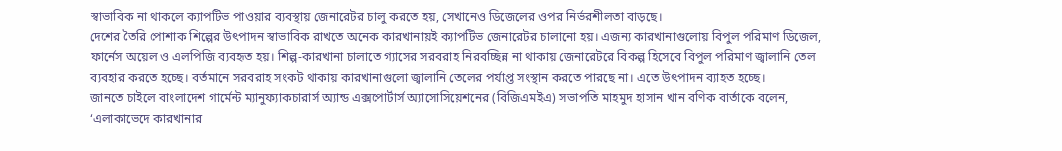স্বাভাবিক না থাকলে ক্যাপটিভ পাওয়ার ব্যবস্থায় জেনারেটর চালু করতে হয়, সেখানেও ডিজেলের ওপর নির্ভরশীলতা বাড়ছে।
দেশের তৈরি পোশাক শিল্পের উৎপাদন স্বাভাবিক রাখতে অনেক কারখানায়ই ক্যাপটিভ জেনারেটর চালানো হয়। এজন্য কারখানাগুলোয় বিপুল পরিমাণ ডিজেল, ফার্নেস অয়েল ও এলপিজি ব্যবহৃত হয়। শিল্প-কারখানা চালাতে গ্যাসের সরবরাহ নিরবচ্ছিন্ন না থাকায় জেনারেটরে বিকল্প হিসেবে বিপুল পরিমাণ জ্বালানি তেল ব্যবহার করতে হচ্ছে। বর্তমানে সরবরাহ সংকট থাকায় কারখানাগুলো জ্বালানি তেলের পর্যাপ্ত সংস্থান করতে পারছে না। এতে উৎপাদন ব্যাহত হচ্ছে।
জানতে চাইলে বাংলাদেশ গার্মেন্ট ম্যানুফ্যাকচারার্স অ্যান্ড এক্সপোর্টার্স অ্যাসোসিয়েশনের (বিজিএমইএ) সভাপতি মাহমুদ হাসান খান বণিক বার্তাকে বলেন, ‘এলাকাভেদে কারখানার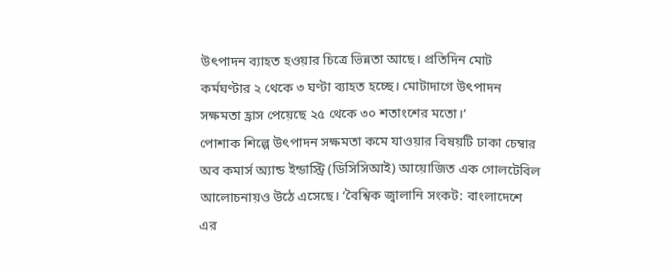উৎপাদন ব্যাহত হওয়ার চিত্রে ভিন্নতা আছে। প্রতিদিন মোট কর্মঘণ্টার ২ থেকে ৩ ঘণ্টা ব্যাহত হচ্ছে। মোটাদাগে উৎপাদন সক্ষমতা হ্রাস পেয়েছে ২৫ থেকে ৩০ শতাংশের মতো।’
পোশাক শিল্পে উৎপাদন সক্ষমতা কমে যাওয়ার বিষয়টি ঢাকা চেম্বার অব কমার্স অ্যান্ড ইন্ডাস্ট্রি (ডিসিসিআই) আয়োজিত এক গোলটেবিল আলোচনায়ও উঠে এসেছে। ‘বৈশ্বিক জ্বালানি সংকট: বাংলাদেশে এর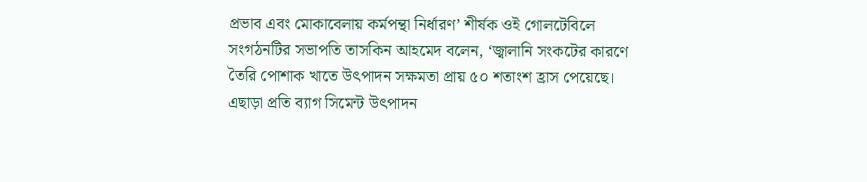প্রভাব এবং মোকাবেলায় কর্মপন্থা নির্ধারণ’ শীর্ষক ওই গোলটেবিলে সংগঠনটির সভাপতি তাসকিন আহমেদ বলেন, ‘জ্বালানি সংকটের কারণে তৈরি পোশাক খাতে উৎপাদন সক্ষমতা প্রায় ৫০ শতাংশ হ্রাস পেয়েছে। এছাড়া প্রতি ব্যাগ সিমেন্ট উৎপাদন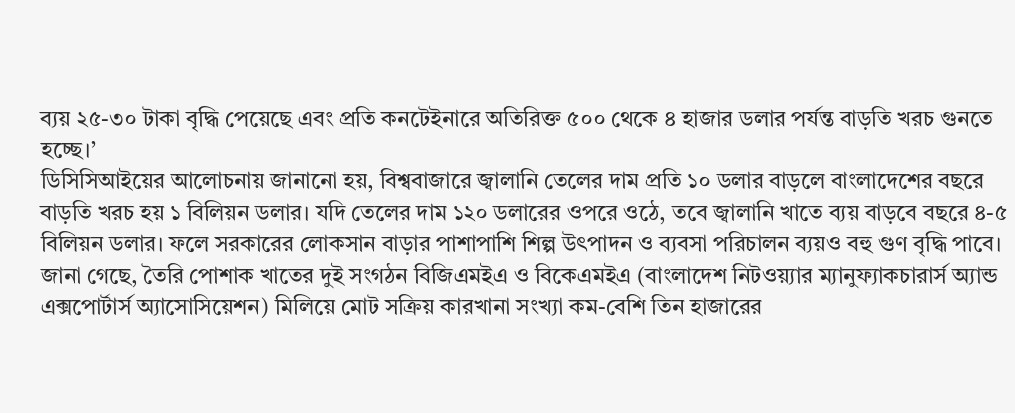ব্যয় ২৫-৩০ টাকা বৃদ্ধি পেয়েছে এবং প্রতি কনটেইনারে অতিরিক্ত ৫০০ থেকে ৪ হাজার ডলার পর্যন্ত বাড়তি খরচ গুনতে হচ্ছে।’
ডিসিসিআইয়ের আলোচনায় জানানো হয়, বিশ্ববাজারে জ্বালানি তেলের দাম প্রতি ১০ ডলার বাড়লে বাংলাদেশের বছরে বাড়তি খরচ হয় ১ বিলিয়ন ডলার। যদি তেলের দাম ১২০ ডলারের ওপরে ওঠে, তবে জ্বালানি খাতে ব্যয় বাড়বে বছরে ৪-৫ বিলিয়ন ডলার। ফলে সরকারের লোকসান বাড়ার পাশাপাশি শিল্প উৎপাদন ও ব্যবসা পরিচালন ব্যয়ও বহু গুণ বৃদ্ধি পাবে।
জানা গেছে, তৈরি পোশাক খাতের দুই সংগঠন বিজিএমইএ ও বিকেএমইএ (বাংলাদেশ নিটওয়্যার ম্যানুফ্যাকচারার্স অ্যান্ড এক্সপোর্টার্স অ্যাসোসিয়েশন) মিলিয়ে মোট সক্রিয় কারখানা সংখ্যা কম-বেশি তিন হাজারের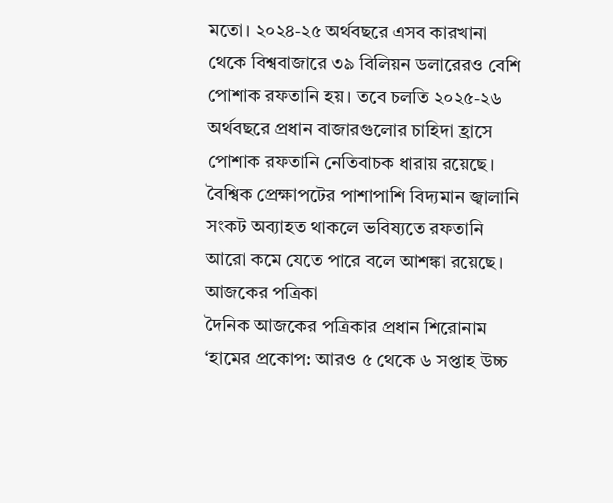মতো। ২০২৪-২৫ অর্থবছরে এসব কারখানা থেকে বিশ্ববাজারে ৩৯ বিলিয়ন ডলারেরও বেশি পোশাক রফতানি হয়। তবে চলতি ২০২৫-২৬ অর্থবছরে প্রধান বাজারগুলোর চাহিদা হ্রাসে পোশাক রফতানি নেতিবাচক ধারায় রয়েছে। বৈশ্বিক প্রেক্ষাপটের পাশাপাশি বিদ্যমান জ্বালানি সংকট অব্যাহত থাকলে ভবিষ্যতে রফতানি আরো কমে যেতে পারে বলে আশঙ্কা রয়েছে।
আজকের পত্রিকা
দৈনিক আজকের পত্রিকার প্রধান শিরোনাম ‘হামের প্রকোপ: আরও ৫ থেকে ৬ সপ্তাহ উচ্চ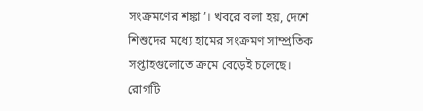সংক্রমণের শঙ্কা’। খবরে বলা হয়, দেশে শিশুদের মধ্যে হামের সংক্রমণ সাম্প্রতিক সপ্তাহগুলোতে ক্রমে বেড়েই চলেছে। রোগটি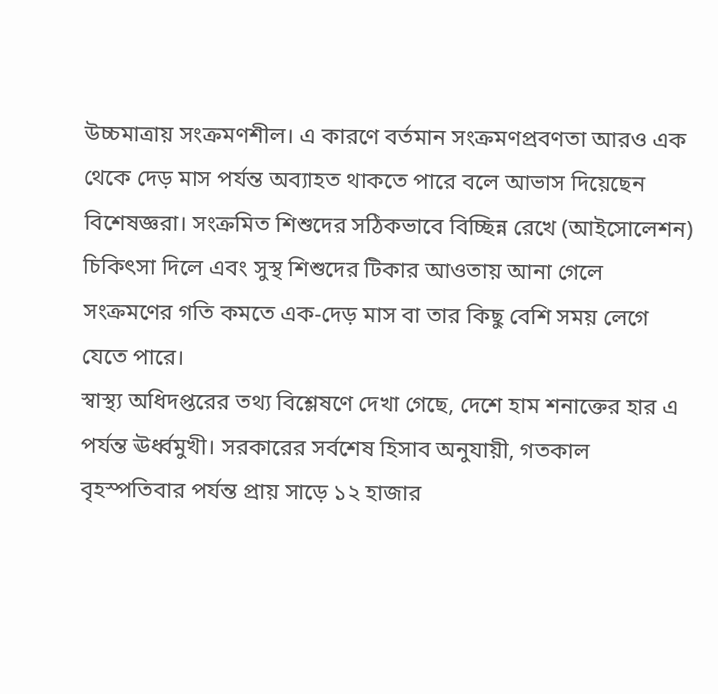উচ্চমাত্রায় সংক্রমণশীল। এ কারণে বর্তমান সংক্রমণপ্রবণতা আরও এক থেকে দেড় মাস পর্যন্ত অব্যাহত থাকতে পারে বলে আভাস দিয়েছেন বিশেষজ্ঞরা। সংক্রমিত শিশুদের সঠিকভাবে বিচ্ছিন্ন রেখে (আইসোলেশন) চিকিৎসা দিলে এবং সুস্থ শিশুদের টিকার আওতায় আনা গেলে সংক্রমণের গতি কমতে এক-দেড় মাস বা তার কিছু বেশি সময় লেগে যেতে পারে।
স্বাস্থ্য অধিদপ্তরের তথ্য বিশ্লেষণে দেখা গেছে, দেশে হাম শনাক্তের হার এ পর্যন্ত ঊর্ধ্বমুখী। সরকারের সর্বশেষ হিসাব অনুযায়ী, গতকাল বৃহস্পতিবার পর্যন্ত প্রায় সাড়ে ১২ হাজার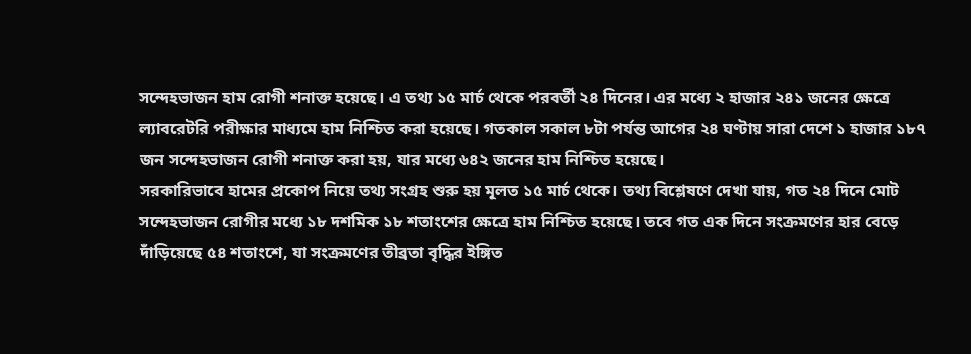সন্দেহভাজন হাম রোগী শনাক্ত হয়েছে। এ তথ্য ১৫ মার্চ থেকে পরবর্তী ২৪ দিনের। এর মধ্যে ২ হাজার ২৪১ জনের ক্ষেত্রে ল্যাবরেটরি পরীক্ষার মাধ্যমে হাম নিশ্চিত করা হয়েছে। গতকাল সকাল ৮টা পর্যন্ত আগের ২৪ ঘণ্টায় সারা দেশে ১ হাজার ১৮৭ জন সন্দেহভাজন রোগী শনাক্ত করা হয়, যার মধ্যে ৬৪২ জনের হাম নিশ্চিত হয়েছে।
সরকারিভাবে হামের প্রকোপ নিয়ে তথ্য সংগ্রহ শুরু হয় মূলত ১৫ মার্চ থেকে। তথ্য বিশ্লেষণে দেখা যায়, গত ২৪ দিনে মোট সন্দেহভাজন রোগীর মধ্যে ১৮ দশমিক ১৮ শতাংশের ক্ষেত্রে হাম নিশ্চিত হয়েছে। তবে গত এক দিনে সংক্রমণের হার বেড়ে দাঁড়িয়েছে ৫৪ শতাংশে, যা সংক্রমণের তীব্রতা বৃদ্ধির ইঙ্গিত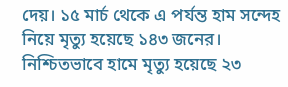দেয়। ১৫ মার্চ থেকে এ পর্যন্ত হাম সন্দেহ নিয়ে মৃত্যু হয়েছে ১৪৩ জনের। নিশ্চিতভাবে হামে মৃত্যু হয়েছে ২৩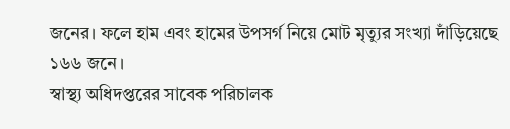জনের। ফলে হাম এবং হামের উপসর্গ নিয়ে মোট মৃত্যুর সংখ্যা দাঁড়িয়েছে ১৬৬ জনে।
স্বাস্থ্য অধিদপ্তরের সাবেক পরিচালক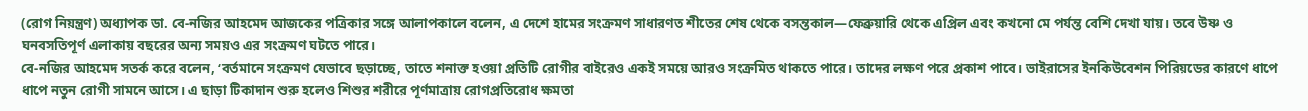(রোগ নিয়ন্ত্রণ) অধ্যাপক ডা. বে-নজির আহমেদ আজকের পত্রিকার সঙ্গে আলাপকালে বলেন, এ দেশে হামের সংক্রমণ সাধারণত শীতের শেষ থেকে বসন্তকাল—ফেব্রুয়ারি থেকে এপ্রিল এবং কখনো মে পর্যন্ত বেশি দেখা যায়। তবে উষ্ণ ও ঘনবসতিপূর্ণ এলাকায় বছরের অন্য সময়ও এর সংক্রমণ ঘটতে পারে।
বে-নজির আহমেদ সতর্ক করে বলেন, ‘বর্তমানে সংক্রমণ যেভাবে ছড়াচ্ছে, তাতে শনাক্ত হওয়া প্রতিটি রোগীর বাইরেও একই সময়ে আরও সংক্রমিত থাকতে পারে। তাদের লক্ষণ পরে প্রকাশ পাবে। ভাইরাসের ইনকিউবেশন পিরিয়ডের কারণে ধাপে ধাপে নতুন রোগী সামনে আসে। এ ছাড়া টিকাদান শুরু হলেও শিশুর শরীরে পূর্ণমাত্রায় রোগপ্রতিরোধ ক্ষমতা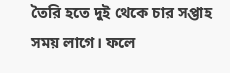তৈরি হতে দুই থেকে চার সপ্তাহ সময় লাগে। ফলে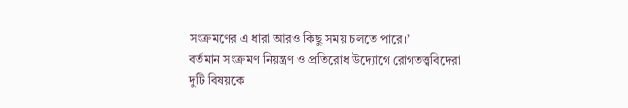সংক্রমণের এ ধারা আরও কিছু সময় চলতে পারে।’
বর্তমান সংক্রমণ নিয়ন্ত্রণ ও প্রতিরোধ উদ্যোগে রোগতত্ত্ববিদেরা দুটি বিষয়কে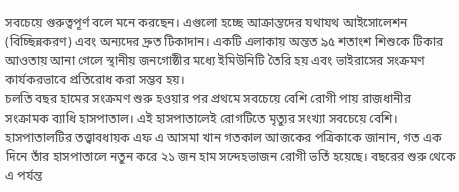সবচেয়ে গুরুত্বপূর্ণ বলে মনে করছেন। এগুলো হচ্ছে আক্রান্তদের যথাযথ আইসোলেশন (বিচ্ছিন্নকরণ) এবং অন্যদের দ্রুত টিকাদান। একটি এলাকায় অন্তত ৯৫ শতাংশ শিশুকে টিকার আওতায় আনা গেলে স্থানীয় জনগোষ্ঠীর মধ্যে ইমিউনিটি তৈরি হয় এবং ভাইরাসের সংক্রমণ কার্যকরভাবে প্রতিরোধ করা সম্ভব হয়।
চলতি বছর হামের সংক্রমণ শুরু হওয়ার পর প্রথমে সবচেয়ে বেশি রোগী পায় রাজধানীর সংক্রামক ব্যাধি হাসপাতাল। এই হাসপাতালেই রোগটিতে মৃত্যুর সংখ্যা সবচেয়ে বেশি। হাসপাতালটির তত্ত্বাবধায়ক এফ এ আসমা খান গতকাল আজকের পত্রিকাকে জানান, গত এক দিনে তাঁর হাসপাতালে নতুন করে ২১ জন হাম সন্দেহভাজন রোগী ভর্তি হয়েছে। বছরের শুরু থেকে এ পর্যন্ত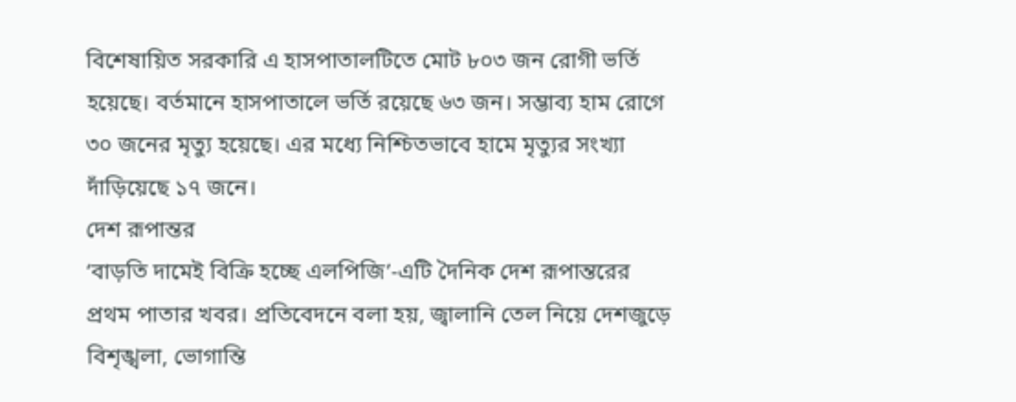বিশেষায়িত সরকারি এ হাসপাতালটিতে মোট ৮০৩ জন রোগী ভর্তি হয়েছে। বর্তমানে হাসপাতালে ভর্তি রয়েছে ৬৩ জন। সম্ভাব্য হাম রোগে ৩০ জনের মৃত্যু হয়েছে। এর মধ্যে নিশ্চিতভাবে হামে মৃত্যুর সংখ্যা দাঁড়িয়েছে ১৭ জনে।
দেশ রূপান্তর
‘বাড়তি দামেই বিক্রি হচ্ছে এলপিজি’-এটি দৈনিক দেশ রূপান্তরের প্রথম পাতার খবর। প্রতিবেদনে বলা হয়, জ্বালানি তেল নিয়ে দেশজুড়ে বিশৃঙ্খলা, ভোগান্তি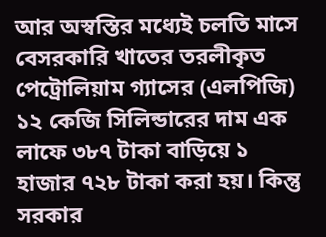আর অস্বস্তির মধ্যেই চলতি মাসে বেসরকারি খাতের তরলীকৃত পেট্রোলিয়াম গ্যাসের (এলপিজি) ১২ কেজি সিলিন্ডারের দাম এক লাফে ৩৮৭ টাকা বাড়িয়ে ১ হাজার ৭২৮ টাকা করা হয়। কিন্তু সরকার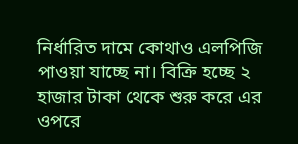নির্ধারিত দামে কোথাও এলপিজি পাওয়া যাচ্ছে না। বিক্রি হচ্ছে ২ হাজার টাকা থেকে শুরু করে এর ওপরে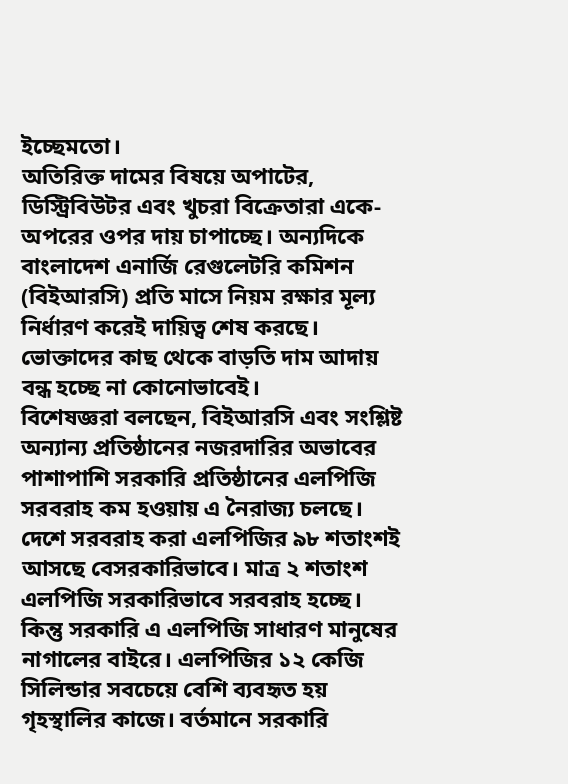ইচ্ছেমতো।
অতিরিক্ত দামের বিষয়ে অপাটের, ডিস্ট্রিবিউটর এবং খুচরা বিক্রেতারা একে-অপরের ওপর দায় চাপাচ্ছে। অন্যদিকে বাংলাদেশ এনার্জি রেগুলেটরি কমিশন (বিইআরসি) প্রতি মাসে নিয়ম রক্ষার মূল্য নির্ধারণ করেই দায়িত্ব শেষ করছে। ভোক্তাদের কাছ থেকে বাড়তি দাম আদায় বন্ধ হচ্ছে না কোনোভাবেই।
বিশেষজ্ঞরা বলছেন, বিইআরসি এবং সংশ্লিষ্ট অন্যান্য প্রতিষ্ঠানের নজরদারির অভাবের পাশাপাশি সরকারি প্রতিষ্ঠানের এলপিজি সরবরাহ কম হওয়ায় এ নৈরাজ্য চলছে।
দেশে সরবরাহ করা এলপিজির ৯৮ শতাংশই আসছে বেসরকারিভাবে। মাত্র ২ শতাংশ এলপিজি সরকারিভাবে সরবরাহ হচ্ছে। কিন্তু সরকারি এ এলপিজি সাধারণ মানুষের নাগালের বাইরে। এলপিজির ১২ কেজি সিলিন্ডার সবচেয়ে বেশি ব্যবহৃত হয় গৃহস্থালির কাজে। বর্তমানে সরকারি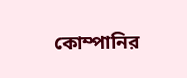কোম্পানির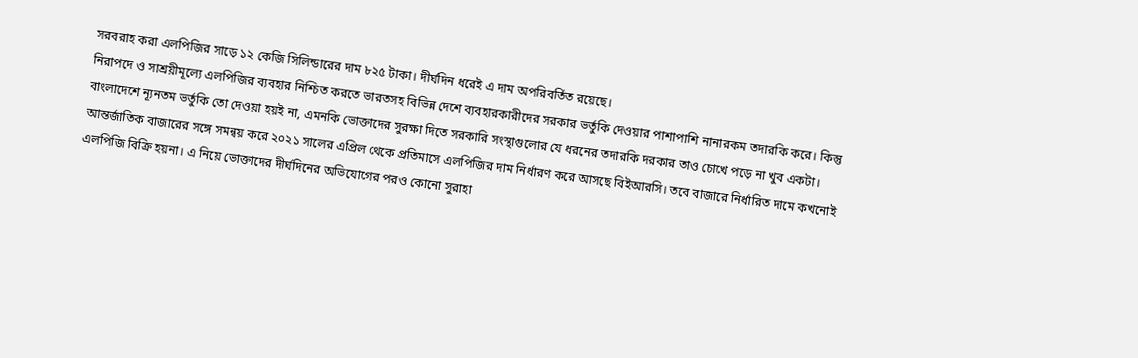সরবরাহ করা এলপিজির সাড়ে ১২ কেজি সিলিন্ডারের দাম ৮২৫ টাকা। দীর্ঘদিন ধরেই এ দাম অপরিবর্তিত রয়েছে।
নিরাপদে ও সাশ্রয়ীমূল্যে এলপিজির ব্যবহার নিশ্চিত করতে ভারতসহ বিভিন্ন দেশে ব্যবহারকারীদের সরকার ভর্তুকি দেওয়ার পাশাপাশি নানারকম তদারকি করে। কিন্তু বাংলাদেশে ন্যূনতম ভর্তুকি তো দেওয়া হয়ই না, এমনকি ভোক্তাদের সুরক্ষা দিতে সরকারি সংস্থাগুলোর যে ধরনের তদারকি দরকার তাও চোখে পড়ে না খুব একটা।
আন্তর্জাতিক বাজারের সঙ্গে সমন্বয় করে ২০২১ সালের এপ্রিল থেকে প্রতিমাসে এলপিজির দাম নির্ধারণ করে আসছে বিইআরসি। তবে বাজারে নির্ধারিত দামে কখনোই এলপিজি বিক্রি হয়না। এ নিয়ে ভোক্তাদের দীর্ঘদিনের অভিযোগের পরও কোনো সুরাহা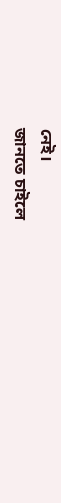নেই।
জানতে চাইলে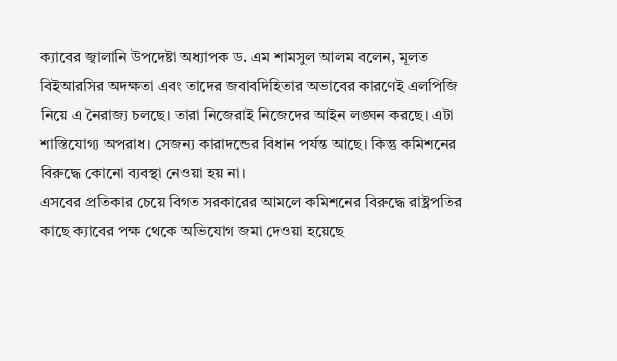ক্যাবের জ্বালানি উপদেষ্টা অধ্যাপক ড. এম শামসুল আলম বলেন, মূলত বিইআরসির অদক্ষতা এবং তাদের জবাবদিহিতার অভাবের কারণেই এলপিজি নিয়ে এ নৈরাজ্য চলছে। তারা নিজেরাই নিজেদের আইন লঙ্ঘন করছে। এটা শাস্তিযোগ্য অপরাধ। সেজন্য কারাদন্ডের বিধান পর্যন্ত আছে। কিন্তু কমিশনের বিরুদ্ধে কোনো ব্যবস্থা নেওয়া হয় না।
এসবের প্রতিকার চেয়ে বিগত সরকারের আমলে কমিশনের বিরুদ্ধে রাষ্ট্রপতির কাছে ক্যাবের পক্ষ থেকে অভিযোগ জমা দেওয়া হয়েছে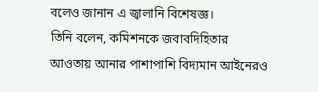বলেও জানান এ জ্বালানি বিশেষজ্ঞ।
তিনি বলেন, কমিশনকে জবাবদিহিতার আওতায় আনার পাশাপাশি বিদ্যমান আইনেরও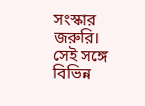সংস্কার জরুরি। সেই সঙ্গে বিভিন্ন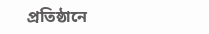প্রতিষ্ঠানে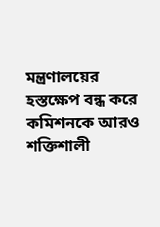মন্ত্রণালয়ের হস্তক্ষেপ বন্ধ করে কমিশনকে আরও শক্তিশালী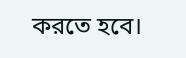করতে হবে।